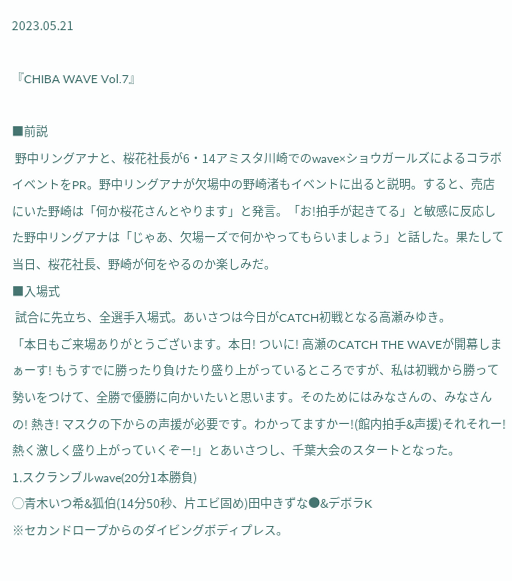2023.05.21

『CHIBA WAVE Vol.7』

■前説
 野中リングアナと、桜花社長が6・14アミスタ川崎でのwave×ショウガールズによるコラボイベントをPR。野中リングアナが欠場中の野崎渚もイベントに出ると説明。すると、売店にいた野崎は「何か桜花さんとやります」と発言。「お!拍手が起きてる」と敏感に反応した野中リングアナは「じゃあ、欠場ーズで何かやってもらいましょう」と話した。果たして当日、桜花社長、野崎が何をやるのか楽しみだ。
■入場式
 試合に先立ち、全選手入場式。あいさつは今日がCATCH初戦となる高瀬みゆき。
「本日もご来場ありがとうございます。本日! ついに! 高瀬のCATCH THE WAVEが開幕しまぁーす! もうすでに勝ったり負けたり盛り上がっているところですが、私は初戦から勝って勢いをつけて、全勝で優勝に向かいたいと思います。そのためにはみなさんの、みなさんの! 熱き! マスクの下からの声援が必要です。わかってますかー!(館内拍手&声援)それそれー! 熱く激しく盛り上がっていくぞー!」とあいさつし、千葉大会のスタートとなった。
1.スクランブルwave(20分1本勝負)
◯青木いつ希&狐伯(14分50秒、片エビ固め)田中きずな●&デボラK
※セカンドロープからのダイビングボディプレス。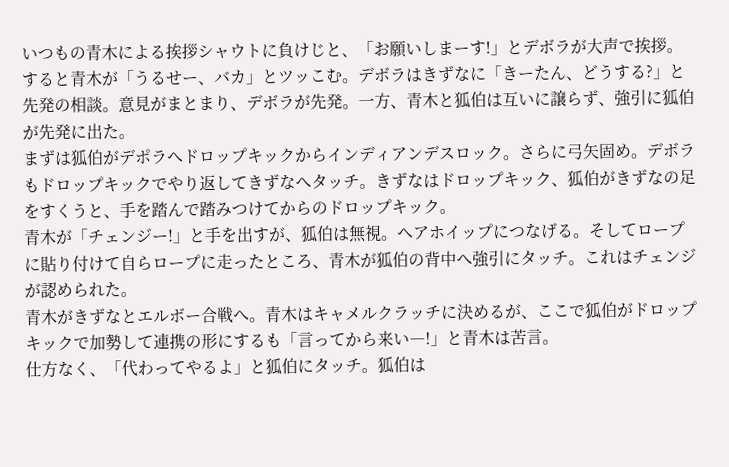いつもの青木による挨拶シャウトに負けじと、「お願いしまーす!」とデボラが大声で挨拶。すると青木が「うるせー、バカ」とツッこむ。デボラはきずなに「きーたん、どうする?」と先発の相談。意見がまとまり、デボラが先発。一方、青木と狐伯は互いに譲らず、強引に狐伯が先発に出た。
まずは狐伯がデポラへドロップキックからインディアンデスロック。さらに弓矢固め。デボラもドロップキックでやり返してきずなへタッチ。きずなはドロップキック、狐伯がきずなの足をすくうと、手を踏んで踏みつけてからのドロップキック。
青木が「チェンジー!」と手を出すが、狐伯は無視。ヘアホイップにつなげる。そしてロープに貼り付けて自らロープに走ったところ、青木が狐伯の背中へ強引にタッチ。これはチェンジが認められた。
青木がきずなとエルボー合戦へ。青木はキャメルクラッチに決めるが、ここで狐伯がドロップキックで加勢して連携の形にするも「言ってから来い―!」と青木は苦言。
仕方なく、「代わってやるよ」と狐伯にタッチ。狐伯は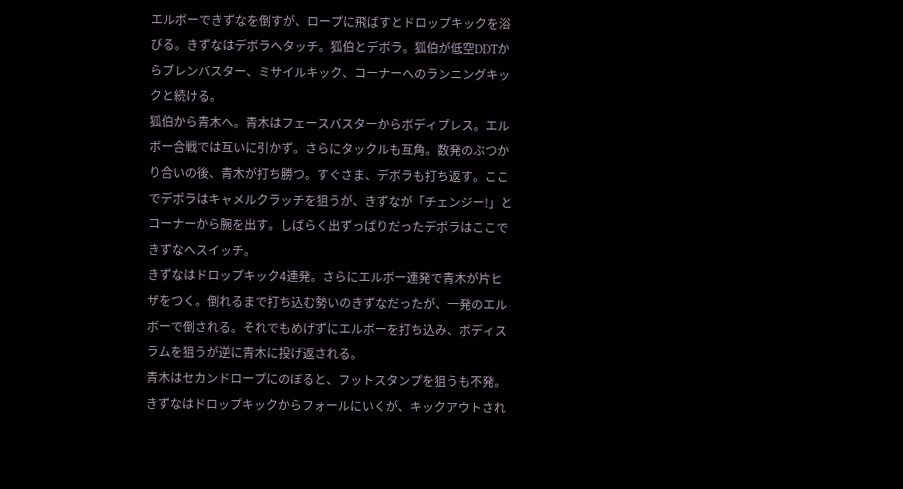エルボーできずなを倒すが、ロープに飛ばすとドロップキックを浴びる。きずなはデボラへタッチ。狐伯とデボラ。狐伯が低空DDTからブレンバスター、ミサイルキック、コーナーへのランニングキックと続ける。
狐伯から青木へ。青木はフェースバスターからボディプレス。エルボー合戦では互いに引かず。さらにタックルも互角。数発のぶつかり合いの後、青木が打ち勝つ。すぐさま、デボラも打ち返す。ここでデポラはキャメルクラッチを狙うが、きずなが「チェンジー!」とコーナーから腕を出す。しばらく出ずっぱりだったデポラはここできずなへスイッチ。
きずなはドロップキック4連発。さらにエルボー連発で青木が片ヒザをつく。倒れるまで打ち込む勢いのきずなだったが、一発のエルボーで倒される。それでもめげずにエルボーを打ち込み、ボディスラムを狙うが逆に青木に投げ返される。
青木はセカンドロープにのぼると、フットスタンプを狙うも不発。きずなはドロップキックからフォールにいくが、キックアウトされ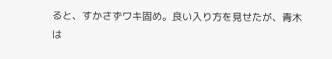ると、すかさずワキ固め。良い入り方を見せたが、青木は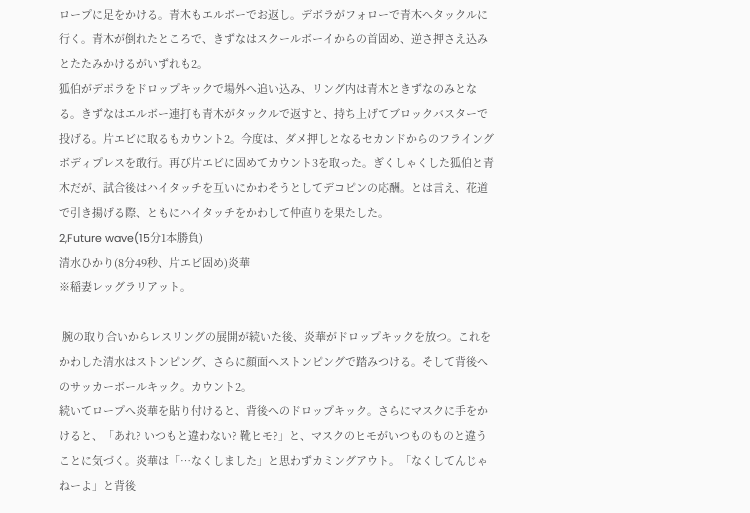ロープに足をかける。青木もエルボーでお返し。デボラがフォローで青木へタックルに行く。青木が倒れたところで、きずなはスクールボーイからの首固め、逆さ押さえ込みとたたみかけるがいずれも2。
狐伯がデポラをドロップキックで場外へ追い込み、リング内は青木ときずなのみとなる。きずなはエルボー連打も青木がタックルで返すと、持ち上げてブロックバスターで投げる。片エビに取るもカウント2。今度は、ダメ押しとなるセカンドからのフライングボディプレスを敢行。再び片エビに固めてカウント3を取った。ぎくしゃくした狐伯と青木だが、試合後はハイタッチを互いにかわそうとしてデコピンの応酬。とは言え、花道で引き揚げる際、ともにハイタッチをかわして仲直りを果たした。
2,Future wave(15分1本勝負)
清水ひかり(8分49秒、片エビ固め)炎華
※稲妻レッグラリアット。

 腕の取り合いからレスリングの展開が続いた後、炎華がドロップキックを放つ。これをかわした清水はストンピング、さらに顔面へストンピングで踏みつける。そして背後へのサッカーボールキック。カウント2。
続いてロープへ炎華を貼り付けると、背後へのドロップキック。さらにマスクに手をかけると、「あれ? いつもと違わない? 靴ヒモ?」と、マスクのヒモがいつものものと違うことに気づく。炎華は「…なくしました」と思わずカミングアウト。「なくしてんじゃねーよ」と背後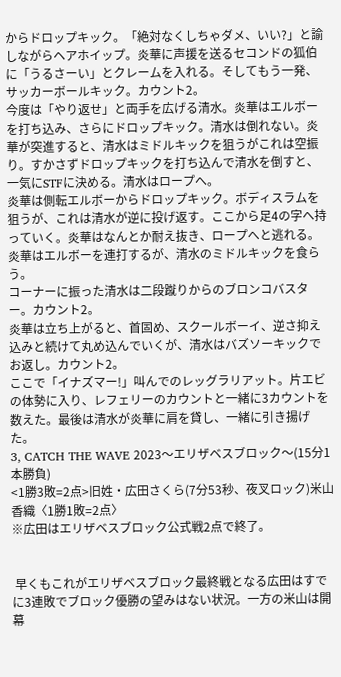からドロップキック。「絶対なくしちゃダメ、いい?」と諭しながらヘアホイップ。炎華に声援を送るセコンドの狐伯に「うるさーい」とクレームを入れる。そしてもう一発、サッカーボールキック。カウント2。
今度は「やり返せ」と両手を広げる清水。炎華はエルボーを打ち込み、さらにドロップキック。清水は倒れない。炎華が突進すると、清水はミドルキックを狙うがこれは空振り。すかさずドロップキックを打ち込んで清水を倒すと、一気にSTFに決める。清水はロープへ。
炎華は側転エルボーからドロップキック。ボディスラムを狙うが、これは清水が逆に投げ返す。ここから足4の字へ持っていく。炎華はなんとか耐え抜き、ロープへと逃れる。炎華はエルボーを連打するが、清水のミドルキックを食らう。
コーナーに振った清水は二段蹴りからのブロンコバスター。カウント2。
炎華は立ち上がると、首固め、スクールボーイ、逆さ抑え込みと続けて丸め込んでいくが、清水はバズソーキックでお返し。カウント2。
ここで「イナズマー!」叫んでのレッグラリアット。片エビの体勢に入り、レフェリーのカウントと一緒に3カウントを数えた。最後は清水が炎華に肩を貸し、一緒に引き揚げた。
3, CATCH THE WAVE 2023〜エリザベスブロック〜(15分1本勝負)
<1勝3敗=2点>旧姓・広田さくら(7分53秒、夜叉ロック)米山香織〈1勝1敗=2点〉
※広田はエリザベスブロック公式戦2点で終了。


 早くもこれがエリザベスブロック最終戦となる広田はすでに3連敗でブロック優勝の望みはない状況。一方の米山は開幕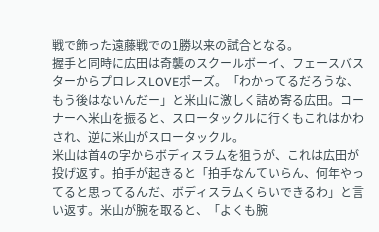戦で飾った遠藤戦での1勝以来の試合となる。
握手と同時に広田は奇襲のスクールボーイ、フェースバスターからプロレスLOVEポーズ。「わかってるだろうな、もう後はないんだー」と米山に激しく詰め寄る広田。コーナーへ米山を振ると、スロータックルに行くもこれはかわされ、逆に米山がスロータックル。
米山は首4の字からボディスラムを狙うが、これは広田が投げ返す。拍手が起きると「拍手なんていらん、何年やってると思ってるんだ、ボディスラムくらいできるわ」と言い返す。米山が腕を取ると、「よくも腕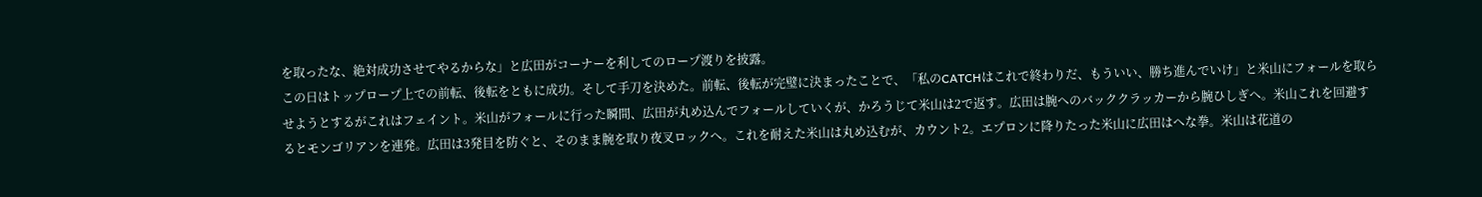を取ったな、絶対成功させてやるからな」と広田がコーナーを利してのロープ渡りを披露。
この日はトップロープ上での前転、後転をともに成功。そして手刀を決めた。前転、後転が完璧に決まったことで、「私のCATCHはこれで終わりだ、もういい、勝ち進んでいけ」と米山にフォールを取らせようとするがこれはフェイント。米山がフォールに行った瞬間、広田が丸め込んでフォールしていくが、かろうじて米山は2で返す。広田は腕へのバッククラッカーから腕ひしぎへ。米山これを回避するとモンゴリアンを連発。広田は3発目を防ぐと、そのまま腕を取り夜叉ロックへ。これを耐えた米山は丸め込むが、カウント2。エプロンに降りたった米山に広田はへな拳。米山は花道の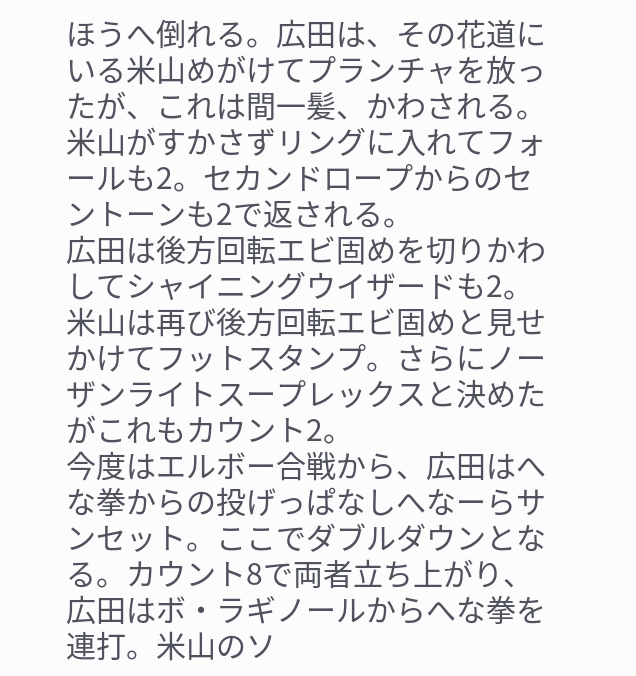ほうへ倒れる。広田は、その花道にいる米山めがけてプランチャを放ったが、これは間一髪、かわされる。米山がすかさずリングに入れてフォールも2。セカンドロープからのセントーンも2で返される。
広田は後方回転エビ固めを切りかわしてシャイニングウイザードも2。米山は再び後方回転エビ固めと見せかけてフットスタンプ。さらにノーザンライトスープレックスと決めたがこれもカウント2。
今度はエルボー合戦から、広田はへな拳からの投げっぱなしへなーらサンセット。ここでダブルダウンとなる。カウント8で両者立ち上がり、広田はボ・ラギノールからへな拳を連打。米山のソ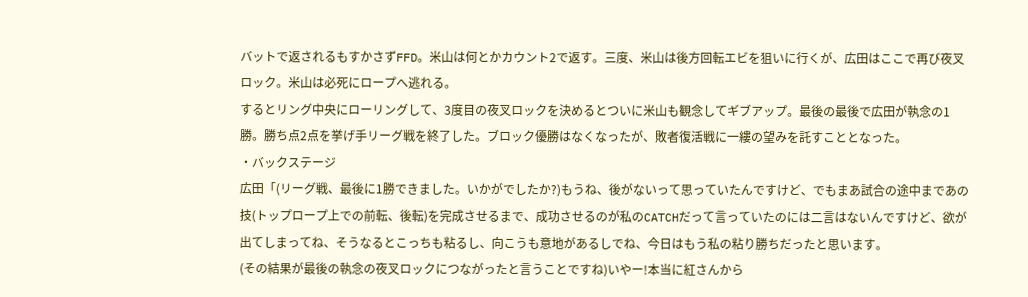バットで返されるもすかさずFFD。米山は何とかカウント2で返す。三度、米山は後方回転エビを狙いに行くが、広田はここで再び夜叉ロック。米山は必死にロープへ逃れる。
するとリング中央にローリングして、3度目の夜叉ロックを決めるとついに米山も観念してギブアップ。最後の最後で広田が執念の1勝。勝ち点2点を挙げ手リーグ戦を終了した。ブロック優勝はなくなったが、敗者復活戦に一縷の望みを託すこととなった。
・バックステージ
広田「(リーグ戦、最後に1勝できました。いかがでしたか?)もうね、後がないって思っていたんですけど、でもまあ試合の途中まであの技(トップロープ上での前転、後転)を完成させるまで、成功させるのが私のCATCHだって言っていたのには二言はないんですけど、欲が出てしまってね、そうなるとこっちも粘るし、向こうも意地があるしでね、今日はもう私の粘り勝ちだったと思います。
(その結果が最後の執念の夜叉ロックにつながったと言うことですね)いやー!本当に紅さんから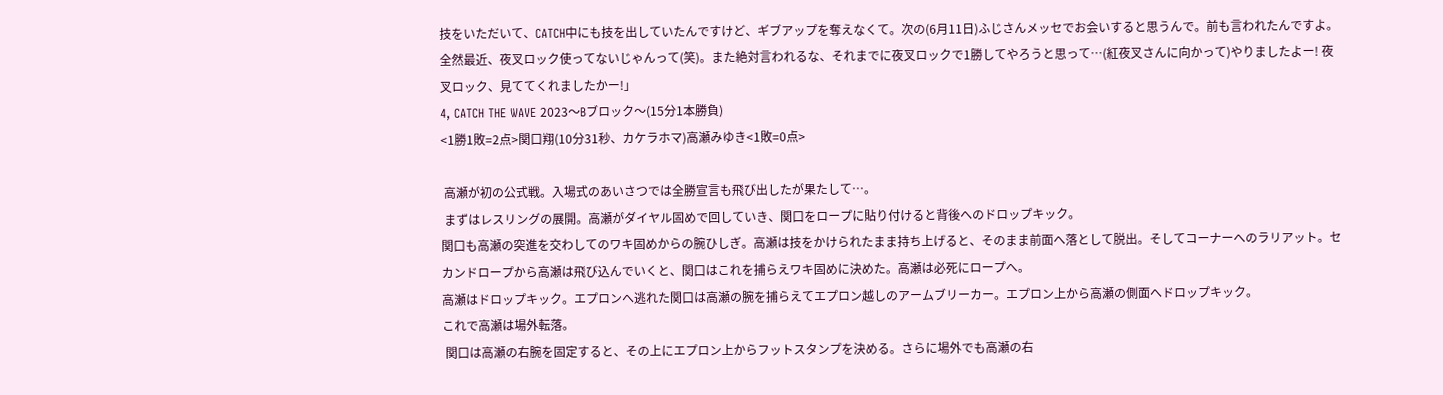技をいただいて、CATCH中にも技を出していたんですけど、ギブアップを奪えなくて。次の(6月11日)ふじさんメッセでお会いすると思うんで。前も言われたんですよ。全然最近、夜叉ロック使ってないじゃんって(笑)。また絶対言われるな、それまでに夜叉ロックで1勝してやろうと思って…(紅夜叉さんに向かって)やりましたよー! 夜叉ロック、見ててくれましたかー!」
4, CATCH THE WAVE 2023〜Bブロック〜(15分1本勝負)
<1勝1敗=2点>関口翔(10分31秒、カケラホマ)高瀬みゆき<1敗=0点>

 高瀬が初の公式戦。入場式のあいさつでは全勝宣言も飛び出したが果たして…。
 まずはレスリングの展開。高瀬がダイヤル固めで回していき、関口をロープに貼り付けると背後へのドロップキック。
関口も高瀬の突進を交わしてのワキ固めからの腕ひしぎ。高瀬は技をかけられたまま持ち上げると、そのまま前面へ落として脱出。そしてコーナーへのラリアット。セカンドロープから高瀬は飛び込んでいくと、関口はこれを捕らえワキ固めに決めた。高瀬は必死にロープへ。
高瀬はドロップキック。エプロンへ逃れた関口は高瀬の腕を捕らえてエプロン越しのアームブリーカー。エプロン上から高瀬の側面へドロップキック。
これで高瀬は場外転落。
 関口は高瀬の右腕を固定すると、その上にエプロン上からフットスタンプを決める。さらに場外でも高瀬の右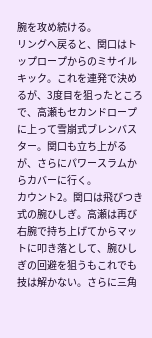腕を攻め続ける。
リングへ戻ると、関口はトップロープからのミサイルキック。これを連発で決めるが、3度目を狙ったところで、高瀬もセカンドロープに上って雪崩式ブレンバスター。関口も立ち上がるが、さらにパワースラムからカバーに行く。
カウント2。関口は飛びつき式の腕ひしぎ。高瀬は再び右腕で持ち上げてからマットに叩き落として、腕ひしぎの回避を狙うもこれでも技は解かない。さらに三角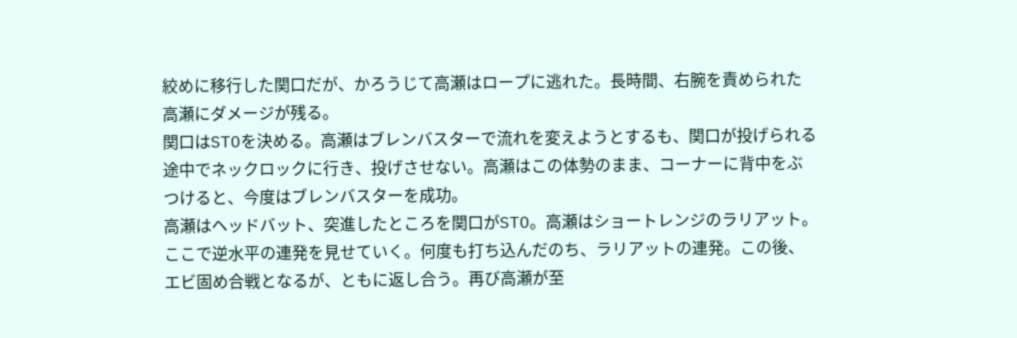絞めに移行した関口だが、かろうじて高瀬はロープに逃れた。長時間、右腕を責められた高瀬にダメージが残る。
関口はSTOを決める。高瀬はブレンバスターで流れを変えようとするも、関口が投げられる途中でネックロックに行き、投げさせない。高瀬はこの体勢のまま、コーナーに背中をぶつけると、今度はブレンバスターを成功。
高瀬はヘッドバット、突進したところを関口がSTO。高瀬はショートレンジのラリアット。ここで逆水平の連発を見せていく。何度も打ち込んだのち、ラリアットの連発。この後、エビ固め合戦となるが、ともに返し合う。再び高瀬が至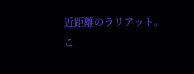近距離のラリアット。
こ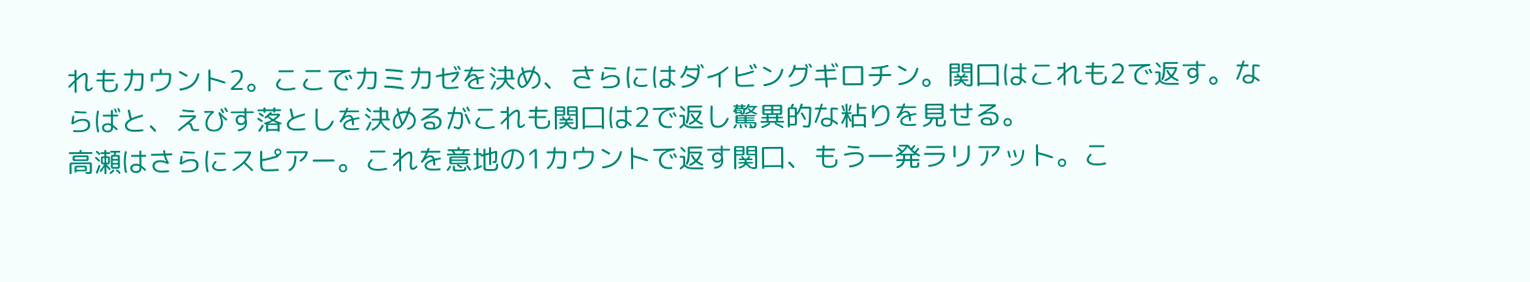れもカウント2。ここでカミカゼを決め、さらにはダイビングギロチン。関口はこれも2で返す。ならばと、えびす落としを決めるがこれも関口は2で返し驚異的な粘りを見せる。
高瀬はさらにスピアー。これを意地の1カウントで返す関口、もう一発ラリアット。こ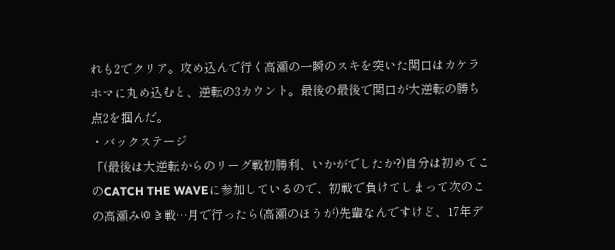れも2でクリア。攻め込んで行く高瀬の一瞬のスキを突いた関口はカケラホマに丸め込むと、逆転の3カウント。最後の最後で関口が大逆転の勝ち点2を掴んだ。
・バックステージ
「(最後は大逆転からのリーグ戦初勝利、いかがでしたか?)自分は初めてこのCATCH THE WAVEに参加しているので、初戦で負けてしまって次のこの高瀬みゆき戦…月で行ったら(高瀬のほうが)先輩なんですけど、17年デ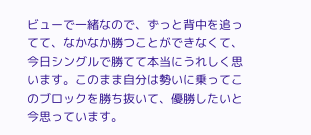ビューで一緒なので、ずっと背中を追ってて、なかなか勝つことができなくて、今日シングルで勝てて本当にうれしく思います。このまま自分は勢いに乗ってこのブロックを勝ち抜いて、優勝したいと今思っています。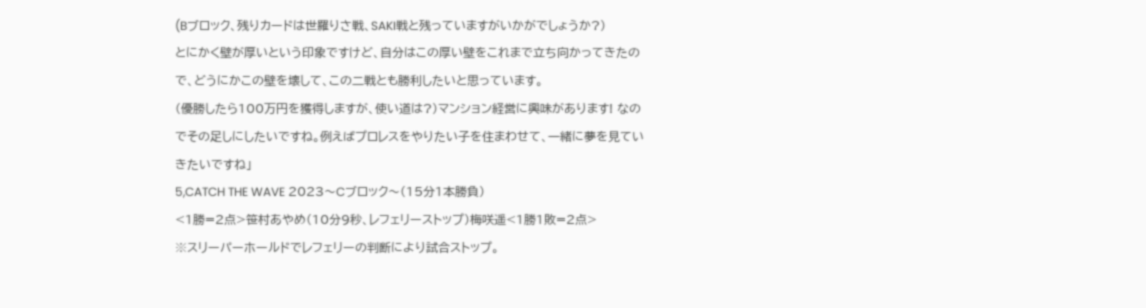(Bブロック、残りカードは世羅りさ戦、SAKI戦と残っていますがいかがでしょうか?)
とにかく壁が厚いという印象ですけど、自分はこの厚い壁をこれまで立ち向かってきたので、どうにかこの壁を壊して、この二戦とも勝利したいと思っています。
(優勝したら100万円を獲得しますが、使い道は?)マンション経営に興味があります! なのでその足しにしたいですね。例えばプロレスをやりたい子を住まわせて、一緒に夢を見ていきたいですね」
5,CATCH THE WAVE 2023〜Cブロック〜(15分1本勝負)
<1勝=2点>笹村あやめ(10分9秒、レフェリーストップ)梅咲遥<1勝1敗=2点>
※スリーパーホールドでレフェリーの判断により試合ストップ。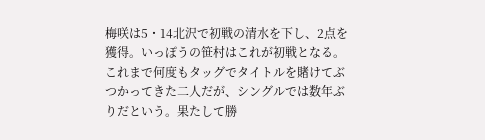梅咲は5・14北沢で初戦の清水を下し、2点を獲得。いっぽうの笹村はこれが初戦となる。これまで何度もタッグでタイトルを賭けてぶつかってきた二人だが、シングルでは数年ぶりだという。果たして勝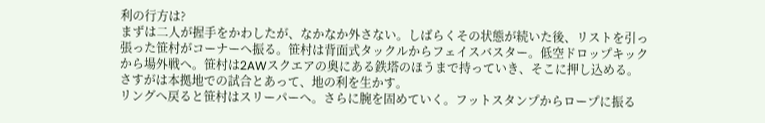利の行方は?
まずは二人が握手をかわしたが、なかなか外さない。しばらくその状態が続いた後、リストを引っ張った笹村がコーナーへ振る。笹村は背面式タックルからフェイスバスター。低空ドロップキックから場外戦へ。笹村は2AWスクエアの奥にある鉄塔のほうまで持っていき、そこに押し込める。さすがは本拠地での試合とあって、地の利を生かす。
リングへ戻ると笹村はスリーパーへ。さらに腕を固めていく。フットスタンプからロープに振る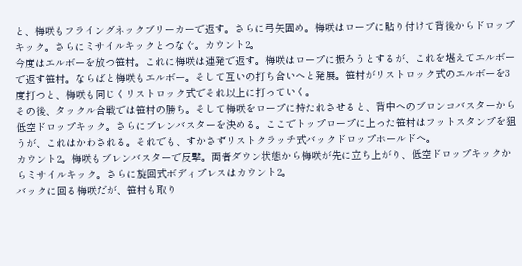と、梅咲もフライングネックブリーカーで返す。さらに弓矢固め。梅咲はロープに貼り付けて背後からドロップキック。さらにミサイルキックとつなぐ。カウント2。
今度はエルボーを放つ笹村。これに梅咲は連発で返す。梅咲はロープに振ろうとするが、これを堪えてエルボーで返す笹村。ならばと梅咲もエルボー。そして互いの打ち合いへと発展。笹村がリストロック式のエルボーを3度打つと、梅咲も同じくリストロック式でそれ以上に打っていく。
その後、タックル合戦では笹村の勝ち。そして梅咲をロープに持たれさせると、背中へのブロンコバスターから低空ドロップキック。さらにブレンバスターを決める。ここでトップロープに上った笹村はフットスタンプを狙うが、これはかわされる。それでも、すかさずリストクラッチ式バックドロップホールドへ。
カウント2。梅咲もブレンバスターで反撃。両者ダウン状態から梅咲が先に立ち上がり、低空ドロップキックからミサイルキック。さらに旋回式ボディプレスはカウント2。
バックに回る梅咲だが、笹村も取り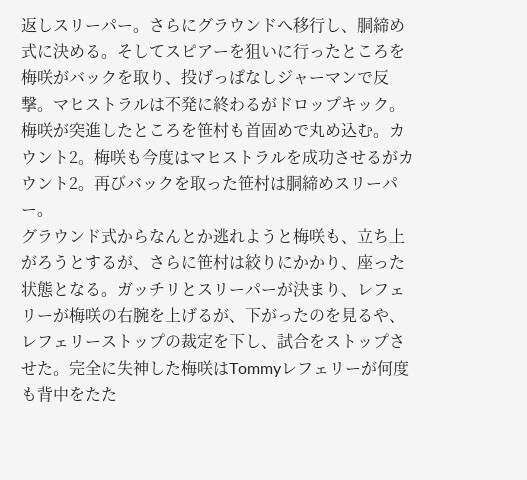返しスリーパー。さらにグラウンドへ移行し、胴締め式に決める。そしてスピアーを狙いに行ったところを梅咲がバックを取り、投げっぱなしジャーマンで反撃。マヒストラルは不発に終わるがドロップキック。
梅咲が突進したところを笹村も首固めで丸め込む。カウント2。梅咲も今度はマヒストラルを成功させるがカウント2。再びバックを取った笹村は胴締めスリーパー。
グラウンド式からなんとか逃れようと梅咲も、立ち上がろうとするが、さらに笹村は絞りにかかり、座った状態となる。ガッチリとスリーパーが決まり、レフェリーが梅咲の右腕を上げるが、下がったのを見るや、レフェリーストップの裁定を下し、試合をストップさせた。完全に失神した梅咲はTommyレフェリーが何度も背中をたた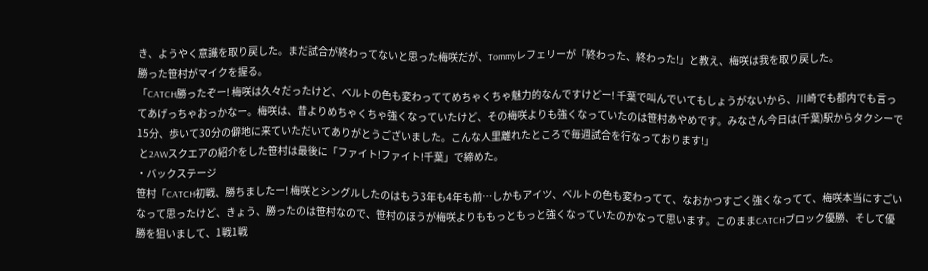き、ようやく意識を取り戻した。まだ試合が終わってないと思った梅咲だが、Tommyレフェリーが「終わった、終わった!」と教え、梅咲は我を取り戻した。
勝った笹村がマイクを握る。
「CATCH勝ったぞー! 梅咲は久々だったけど、ベルトの色も変わっててめちゃくちゃ魅力的なんですけどー! 千葉で叫んでいてもしょうがないから、川崎でも都内でも言ってあげっちゃおっかなー。梅咲は、昔よりめちゃくちゃ強くなっていたけど、その梅咲よりも強くなっていたのは笹村あやめです。みなさん今日は(千葉)駅からタクシーで15分、歩いて30分の僻地に来ていただいてありがとうございました。こんな人里離れたところで毎週試合を行なっております!」
 と2AWスクエアの紹介をした笹村は最後に「ファイト!ファイト!千葉」で締めた。
・バックステージ
笹村「CATCH初戦、勝ちましたー! 梅咲とシングルしたのはもう3年も4年も前…しかもアイツ、ベルトの色も変わってて、なおかつすごく強くなってて、梅咲本当にすごいなって思ったけど、きょう、勝ったのは笹村なので、笹村のほうが梅咲よりももっともっと強くなっていたのかなって思います。このままCATCHブロック優勝、そして優勝を狙いまして、1戦1戦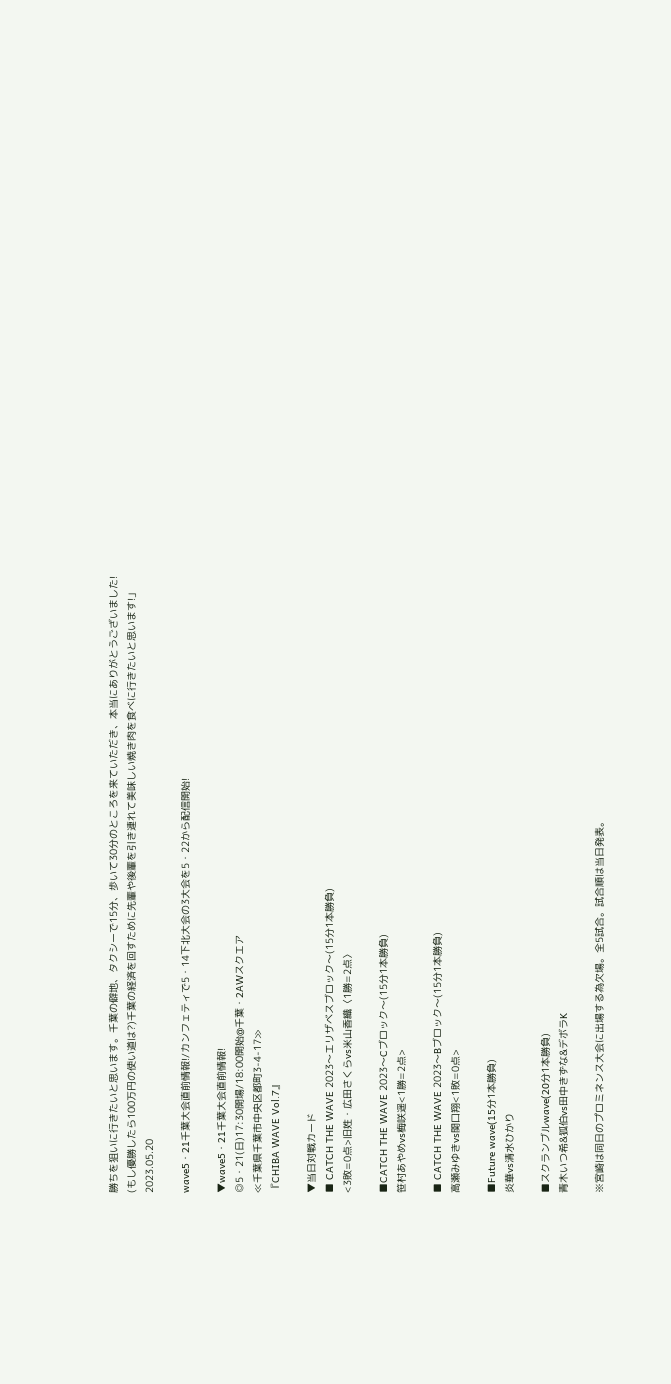勝ちを狙いに行きたいと思います。千葉の僻地、タクシーで15分、歩いて30分のところを来ていただき、本当にありがとうございました!
(もし優勝したら100万円の使い道は?)千葉の経済を回すために先輩や後輩を引き連れて美味しい焼き肉を食べに行きたいと思います!」
2023.05.20

wave5・21千葉大会直前情報!/カンフェティで5・14下北大会の3大会を5・22から配信開始!

▼wave5・21千葉大会直前情報!
◎5・21(日)17:30開場/18:00開始@千葉・2AWスクエア
≪千葉県千葉市中央区都町3-4-17≫
『CHIBA WAVE Vol.7』

▼当日対戦カード
■ CATCH THE WAVE 2023〜エリザベスブロック〜(15分1本勝負)
<3敗=0点>旧姓・広田さくらvs米山香織〈1勝=2点〉

■CATCH THE WAVE 2023〜Cブロック〜(15分1本勝負)
笹村あやめvs梅咲遥<1勝=2点>

■ CATCH THE WAVE 2023〜Bブロック〜(15分1本勝負)
高瀬みゆきvs関口翔<1敗=0点>

■Future wave(15分1本勝負)
炎華vs清水ひかり

■スクランブルwave(20分1本勝負)
青木いつ希&狐伯vs田中きずな&デボラK

※宮崎は同日のプロミネンス大会に出場する為欠場。全5試合。試合順は当日発表。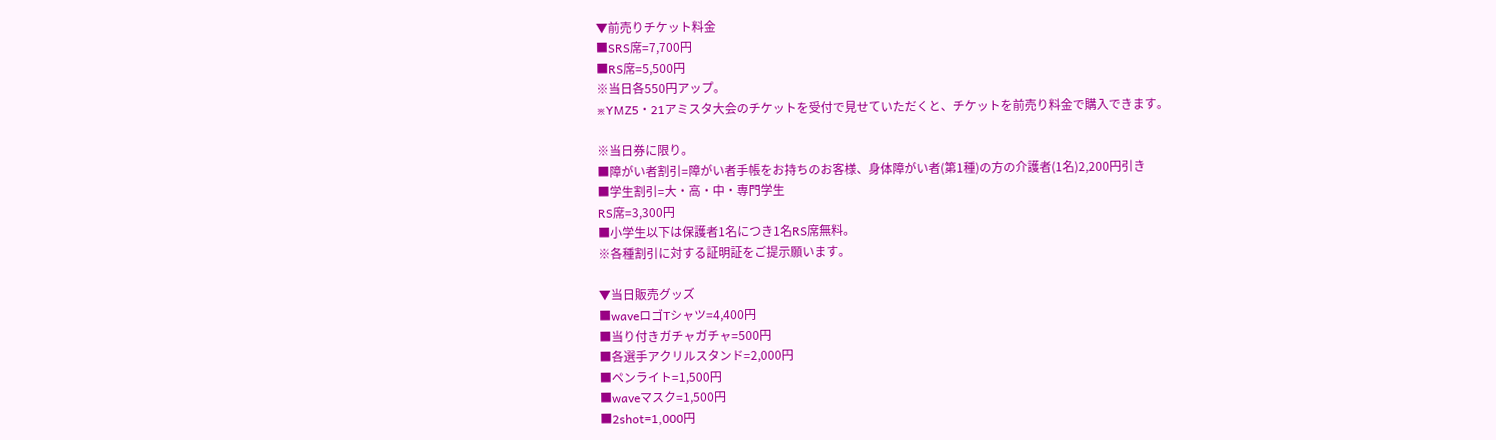▼前売りチケット料金
■SRS席=7,700円
■RS席=5,500円
※当日各550円アップ。
※YMZ5・21アミスタ大会のチケットを受付で見せていただくと、チケットを前売り料金で購入できます。

※当日券に限り。
■障がい者割引=障がい者手帳をお持ちのお客様、身体障がい者(第1種)の方の介護者(1名)2,200円引き
■学生割引=大・高・中・専門学生
RS席=3,300円
■小学生以下は保護者1名につき1名RS席無料。
※各種割引に対する証明証をご提示願います。

▼当日販売グッズ
■waveロゴTシャツ=4,400円
■当り付きガチャガチャ=500円
■各選手アクリルスタンド=2,000円
■ペンライト=1,500円
■waveマスク=1,500円
■2shot=1,000円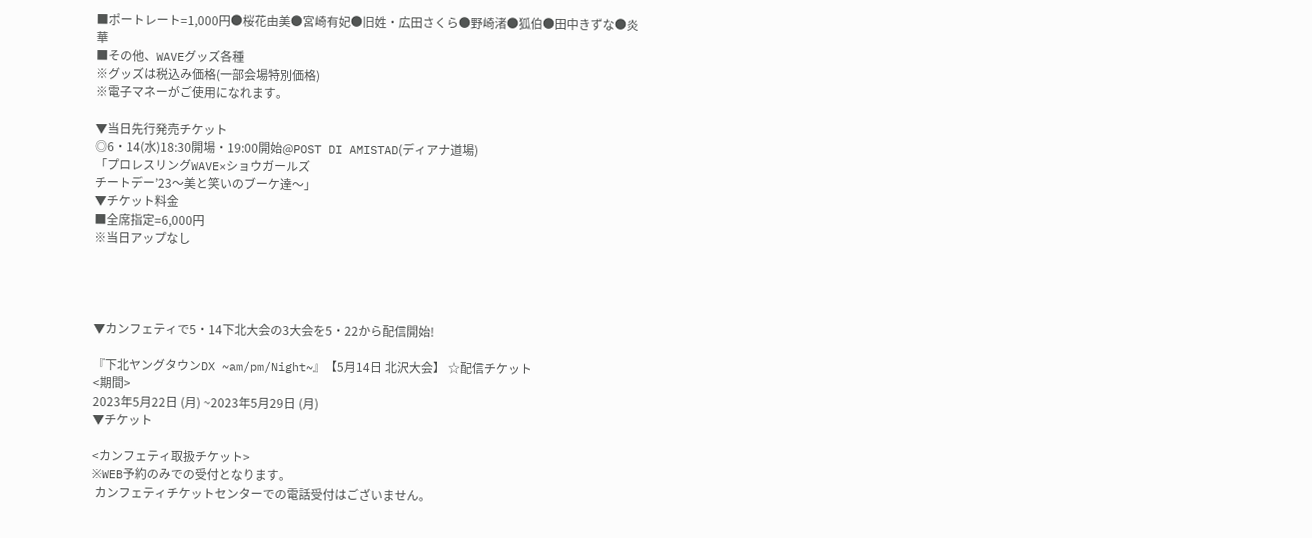■ポートレート=1,000円●桜花由美●宮崎有妃●旧姓・広田さくら●野崎渚●狐伯●田中きずな●炎華
■その他、WAVEグッズ各種
※グッズは税込み価格(一部会場特別価格)
※電子マネーがご使用になれます。

▼当日先行発売チケット
◎6・14(水)18:30開場・19:00開始@POST DI AMISTAD(ディアナ道場)
「プロレスリングWAVE×ショウガールズ
チートデー’23〜美と笑いのブーケ達〜」
▼チケット料金
■全席指定=6,000円
※当日アップなし




▼カンフェティで5・14下北大会の3大会を5・22から配信開始!

『下北ヤングタウンDX ~am/pm/Night~』【5月14日 北沢大会】 ☆配信チケット
<期間>
2023年5月22日 (月) ~2023年5月29日 (月)
▼チケット

<カンフェティ取扱チケット>
※WEB予約のみでの受付となります。
 カンフェティチケットセンターでの電話受付はございません。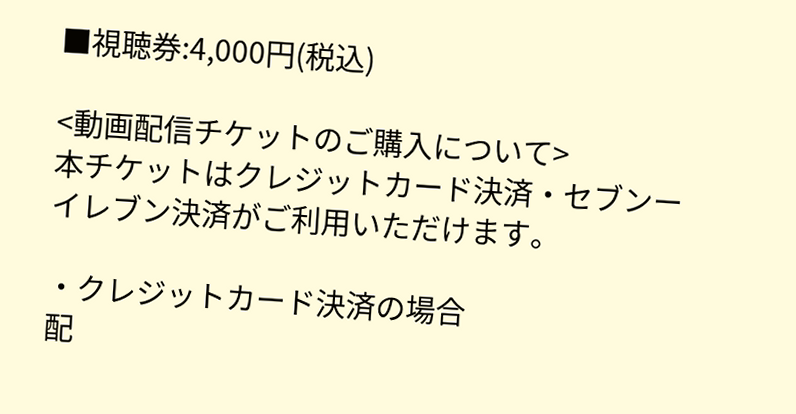■視聴券:4,000円(税込)

<動画配信チケットのご購入について>
本チケットはクレジットカード決済・セブンーイレブン決済がご利用いただけます。

・クレジットカード決済の場合
配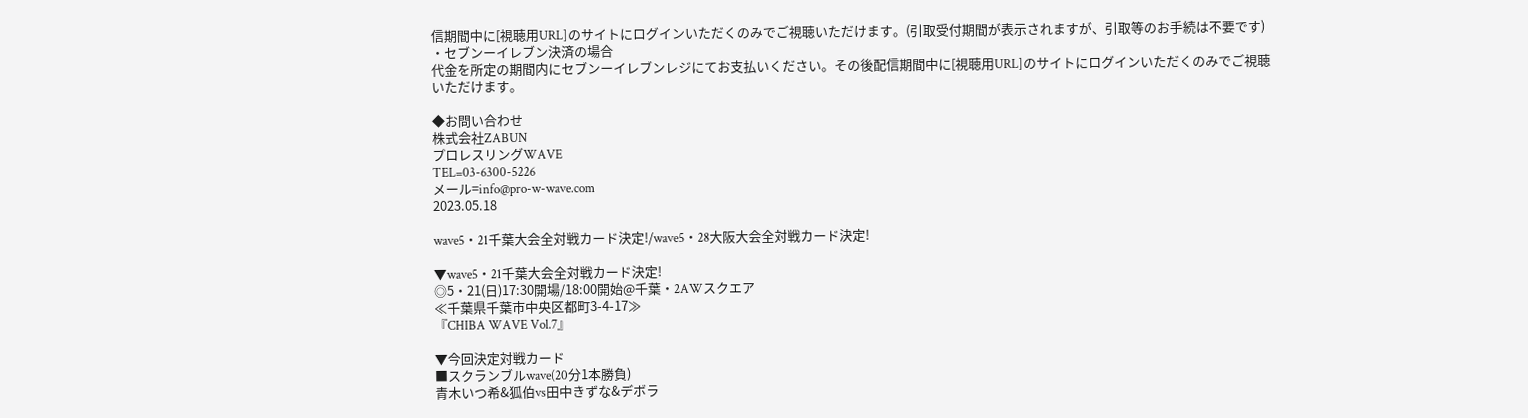信期間中に[視聴用URL]のサイトにログインいただくのみでご視聴いただけます。(引取受付期間が表示されますが、引取等のお手続は不要です)
・セブンーイレブン決済の場合
代金を所定の期間内にセブンーイレブンレジにてお支払いください。その後配信期間中に[視聴用URL]のサイトにログインいただくのみでご視聴いただけます。

◆お問い合わせ
株式会社ZABUN
プロレスリングWAVE
TEL=03-6300-5226
メール=info@pro-w-wave.com
2023.05.18

wave5・21千葉大会全対戦カード決定!/wave5・28大阪大会全対戦カード決定!

▼wave5・21千葉大会全対戦カード決定!
◎5・21(日)17:30開場/18:00開始@千葉・2AWスクエア
≪千葉県千葉市中央区都町3-4-17≫
『CHIBA WAVE Vol.7』

▼今回決定対戦カード
■スクランブルwave(20分1本勝負)
青木いつ希&狐伯vs田中きずな&デボラ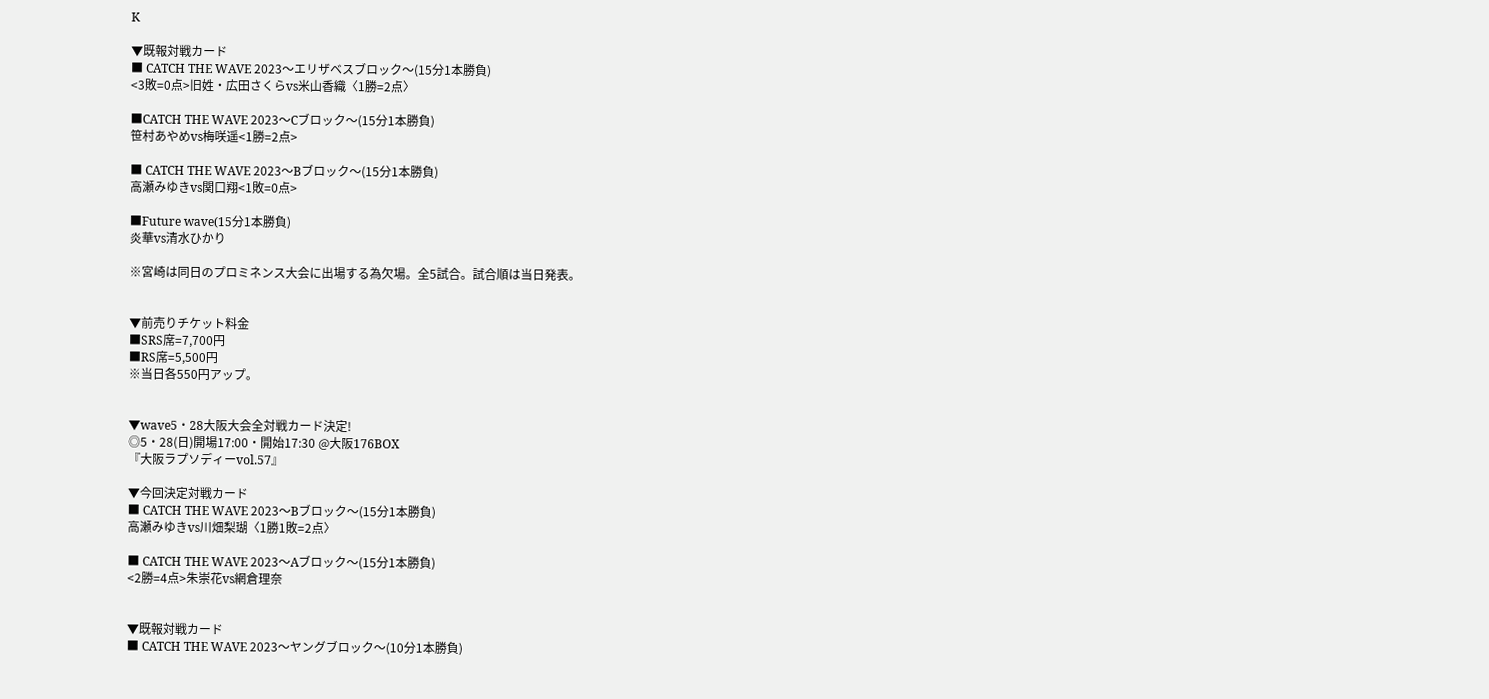K

▼既報対戦カード
■ CATCH THE WAVE 2023〜エリザベスブロック〜(15分1本勝負)
<3敗=0点>旧姓・広田さくらvs米山香織〈1勝=2点〉

■CATCH THE WAVE 2023〜Cブロック〜(15分1本勝負)
笹村あやめvs梅咲遥<1勝=2点>

■ CATCH THE WAVE 2023〜Bブロック〜(15分1本勝負)
高瀬みゆきvs関口翔<1敗=0点>

■Future wave(15分1本勝負)
炎華vs清水ひかり

※宮崎は同日のプロミネンス大会に出場する為欠場。全5試合。試合順は当日発表。


▼前売りチケット料金
■SRS席=7,700円
■RS席=5,500円
※当日各550円アップ。


▼wave5・28大阪大会全対戦カード決定!
◎5・28(日)開場17:00・開始17:30 @大阪176BOX
『大阪ラプソディーvol.57』

▼今回決定対戦カード
■ CATCH THE WAVE 2023〜Bブロック〜(15分1本勝負)
高瀬みゆきvs川畑梨瑚〈1勝1敗=2点〉

■ CATCH THE WAVE 2023〜Aブロック〜(15分1本勝負)
<2勝=4点>朱崇花vs網倉理奈


▼既報対戦カード
■ CATCH THE WAVE 2023〜ヤングブロック〜(10分1本勝負)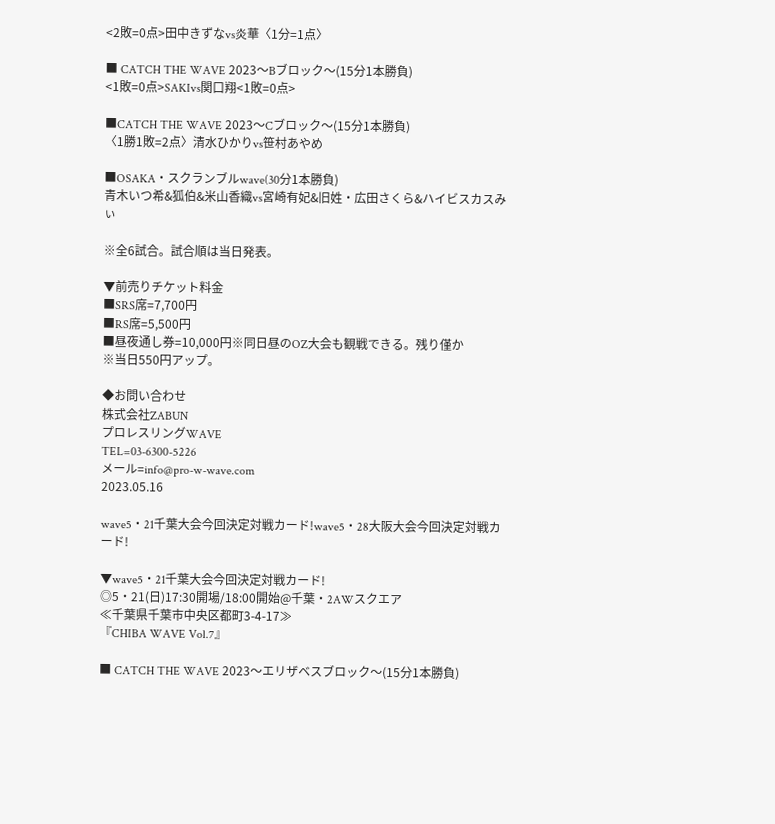<2敗=0点>田中きずなvs炎華〈1分=1点〉

■ CATCH THE WAVE 2023〜Bブロック〜(15分1本勝負)
<1敗=0点>SAKIvs関口翔<1敗=0点>

■CATCH THE WAVE 2023〜Cブロック〜(15分1本勝負)
〈1勝1敗=2点〉清水ひかりvs笹村あやめ

■OSAKA・スクランブルwave(30分1本勝負)
青木いつ希&狐伯&米山香織vs宮崎有妃&旧姓・広田さくら&ハイビスカスみぃ

※全6試合。試合順は当日発表。

▼前売りチケット料金
■SRS席=7,700円
■RS席=5,500円
■昼夜通し券=10,000円※同日昼のOZ大会も観戦できる。残り僅か
※当日550円アップ。

◆お問い合わせ
株式会社ZABUN
プロレスリングWAVE
TEL=03-6300-5226
メール=info@pro-w-wave.com
2023.05.16

wave5・21千葉大会今回決定対戦カード!wave5・28大阪大会今回決定対戦カード!

▼wave5・21千葉大会今回決定対戦カード!
◎5・21(日)17:30開場/18:00開始@千葉・2AWスクエア
≪千葉県千葉市中央区都町3-4-17≫
『CHIBA WAVE Vol.7』

■ CATCH THE WAVE 2023〜エリザベスブロック〜(15分1本勝負)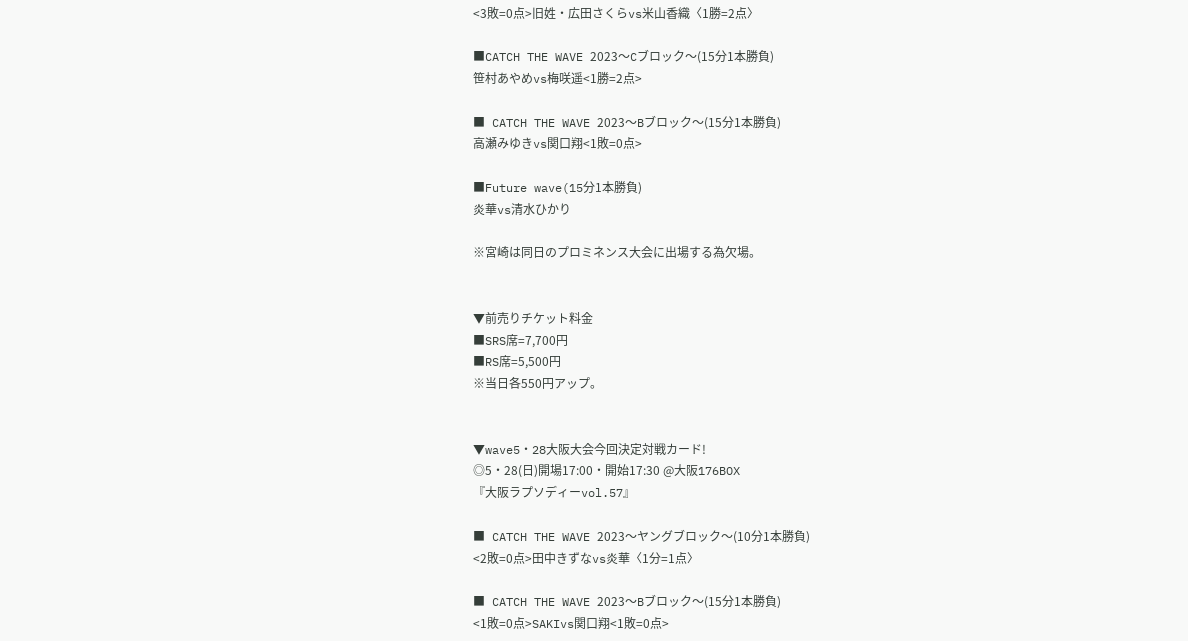<3敗=0点>旧姓・広田さくらvs米山香織〈1勝=2点〉

■CATCH THE WAVE 2023〜Cブロック〜(15分1本勝負)
笹村あやめvs梅咲遥<1勝=2点>

■ CATCH THE WAVE 2023〜Bブロック〜(15分1本勝負)
高瀬みゆきvs関口翔<1敗=0点>

■Future wave(15分1本勝負)
炎華vs清水ひかり

※宮崎は同日のプロミネンス大会に出場する為欠場。


▼前売りチケット料金
■SRS席=7,700円
■RS席=5,500円
※当日各550円アップ。


▼wave5・28大阪大会今回決定対戦カード!
◎5・28(日)開場17:00・開始17:30 @大阪176BOX
『大阪ラプソディーvol.57』

■ CATCH THE WAVE 2023〜ヤングブロック〜(10分1本勝負)
<2敗=0点>田中きずなvs炎華〈1分=1点〉

■ CATCH THE WAVE 2023〜Bブロック〜(15分1本勝負)
<1敗=0点>SAKIvs関口翔<1敗=0点>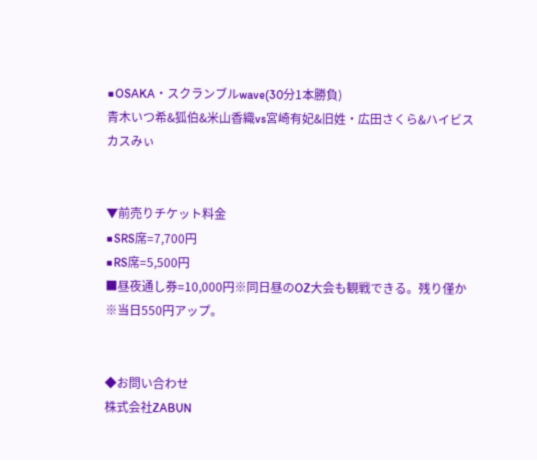■OSAKA・スクランブルwave(30分1本勝負)
青木いつ希&狐伯&米山香織vs宮崎有妃&旧姓・広田さくら&ハイビスカスみぃ


▼前売りチケット料金
■SRS席=7,700円
■RS席=5,500円
■昼夜通し券=10,000円※同日昼のOZ大会も観戦できる。残り僅か
※当日550円アップ。


◆お問い合わせ
株式会社ZABUN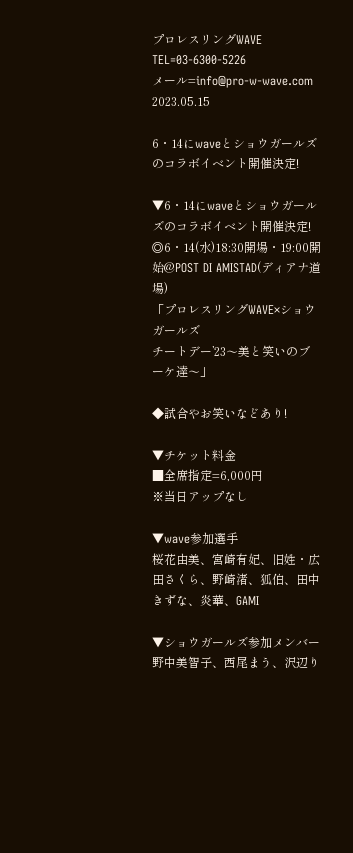プロレスリングWAVE
TEL=03-6300-5226
メール=info@pro-w-wave.com
2023.05.15

6・14にwaveとショウガールズのコラボイベント開催決定!

▼6・14にwaveとショウガールズのコラボイベント開催決定!
◎6・14(水)18:30開場・19:00開始@POST DI AMISTAD(ディアナ道場)
「プロレスリングWAVE×ショウガールズ
チートデー’23〜美と笑いのブーケ達〜」

◆試合やお笑いなどあり!

▼チケット料金
■全席指定=6,000円
※当日アップなし

▼wave参加選手
桜花由美、宮崎有妃、旧姓・広田さくら、野崎渚、狐伯、田中きずな、炎華、GAMI

▼ショウガールズ参加メンバー
野中美智子、西尾まう、沢辺り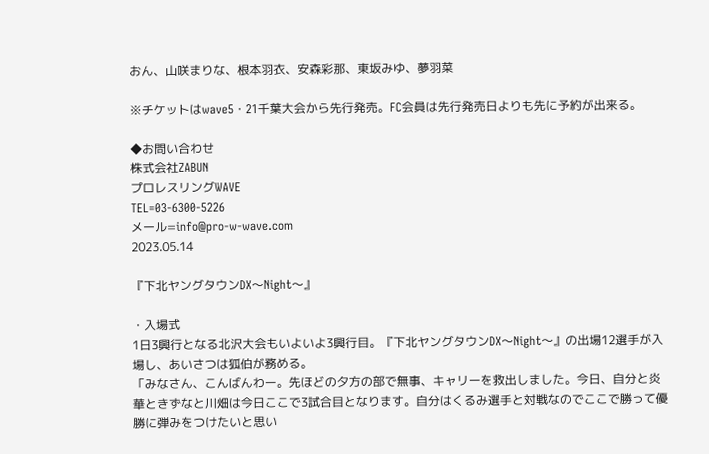おん、山咲まりな、根本羽衣、安森彩那、東坂みゆ、夢羽菜

※チケットはwave5・21千葉大会から先行発売。FC会員は先行発売日よりも先に予約が出来る。

◆お問い合わせ
株式会社ZABUN
プロレスリングWAVE
TEL=03-6300-5226
メール=info@pro-w-wave.com
2023.05.14

『下北ヤングタウンDX〜Night〜』

・入場式
1日3興行となる北沢大会もいよいよ3興行目。『下北ヤングタウンDX〜Night〜』の出場12選手が入場し、あいさつは狐伯が務める。
「みなさん、こんばんわー。先ほどの夕方の部で無事、キャリーを救出しました。今日、自分と炎華ときずなと川畑は今日ここで3試合目となります。自分はくるみ選手と対戦なのでここで勝って優勝に弾みをつけたいと思い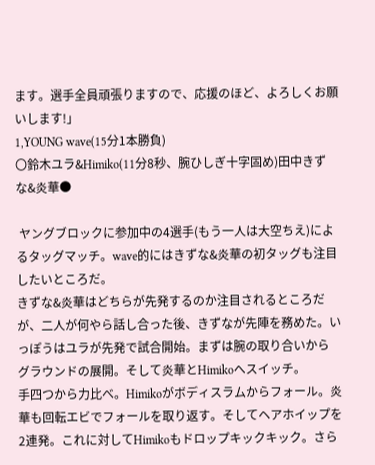ます。選手全員頑張りますので、応援のほど、よろしくお願いします!」
1,YOUNG wave(15分1本勝負)
〇鈴木ユラ&Himiko(11分8秒、腕ひしぎ十字固め)田中きずな&炎華●

 ヤングブロックに参加中の4選手(もう一人は大空ちえ)によるタッグマッチ。wave的にはきずな&炎華の初タッグも注目したいところだ。
きずな&炎華はどちらが先発するのか注目されるところだが、二人が何やら話し合った後、きずなが先陣を務めた。いっぽうはユラが先発で試合開始。まずは腕の取り合いから
グラウンドの展開。そして炎華とHimikoへスイッチ。
手四つから力比べ。Himikoがボディスラムからフォール。炎華も回転エビでフォールを取り返す。そしてヘアホイップを2連発。これに対してHimikoもドロップキックキック。さら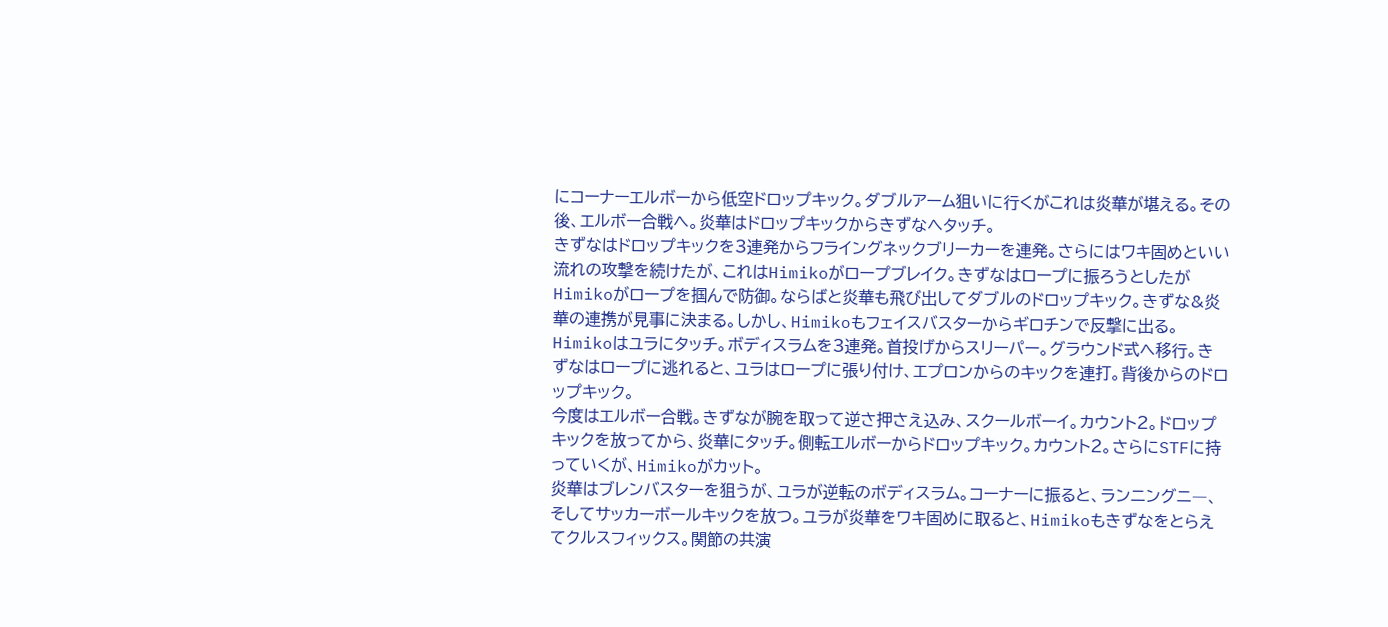にコーナーエルボーから低空ドロップキック。ダブルアーム狙いに行くがこれは炎華が堪える。その後、エルボー合戦へ。炎華はドロップキックからきずなへタッチ。
きずなはドロップキックを3連発からフライングネックブリーカーを連発。さらにはワキ固めといい流れの攻撃を続けたが、これはHimikoがロープブレイク。きずなはロープに振ろうとしたがHimikoがロープを掴んで防御。ならばと炎華も飛び出してダブルのドロップキック。きずな&炎華の連携が見事に決まる。しかし、Himikoもフェイスバスターからギロチンで反撃に出る。
Himikoはユラにタッチ。ボディスラムを3連発。首投げからスリーパー。グラウンド式へ移行。きずなはロープに逃れると、ユラはロープに張り付け、エプロンからのキックを連打。背後からのドロップキック。
今度はエルボー合戦。きずなが腕を取って逆さ押さえ込み、スクールボーイ。カウント2。ドロップキックを放ってから、炎華にタッチ。側転エルボーからドロップキック。カウント2。さらにSTFに持っていくが、Himikoがカット。
炎華はブレンバスターを狙うが、ユラが逆転のボディスラム。コーナーに振ると、ランニングニ―、そしてサッカーボールキックを放つ。ユラが炎華をワキ固めに取ると、Himikoもきずなをとらえてクルスフィックス。関節の共演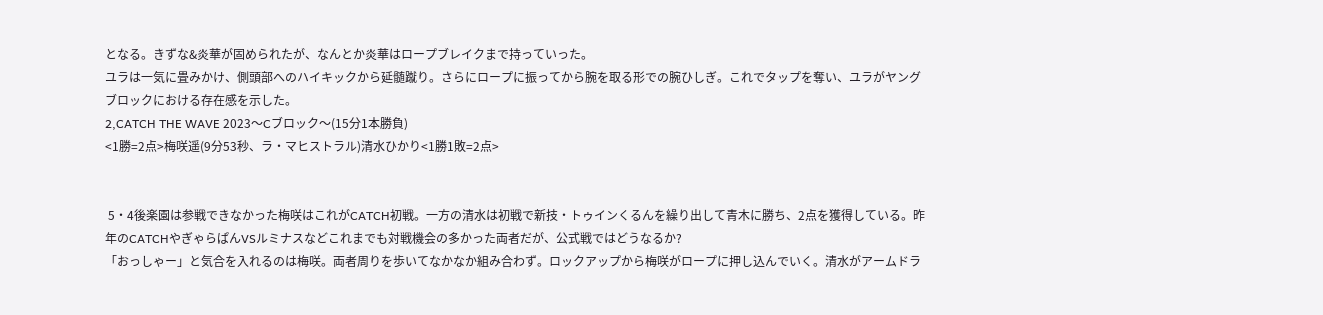となる。きずな&炎華が固められたが、なんとか炎華はロープブレイクまで持っていった。
ユラは一気に畳みかけ、側頭部へのハイキックから延髄蹴り。さらにロープに振ってから腕を取る形での腕ひしぎ。これでタップを奪い、ユラがヤングブロックにおける存在感を示した。
2,CATCH THE WAVE 2023〜Cブロック〜(15分1本勝負)
<1勝=2点>梅咲遥(9分53秒、ラ・マヒストラル)清水ひかり<1勝1敗=2点>


 5・4後楽園は参戦できなかった梅咲はこれがCATCH初戦。一方の清水は初戦で新技・トゥインくるんを繰り出して青木に勝ち、2点を獲得している。昨年のCATCHやぎゃらぱんVSルミナスなどこれまでも対戦機会の多かった両者だが、公式戦ではどうなるか?
「おっしゃー」と気合を入れるのは梅咲。両者周りを歩いてなかなか組み合わず。ロックアップから梅咲がロープに押し込んでいく。清水がアームドラ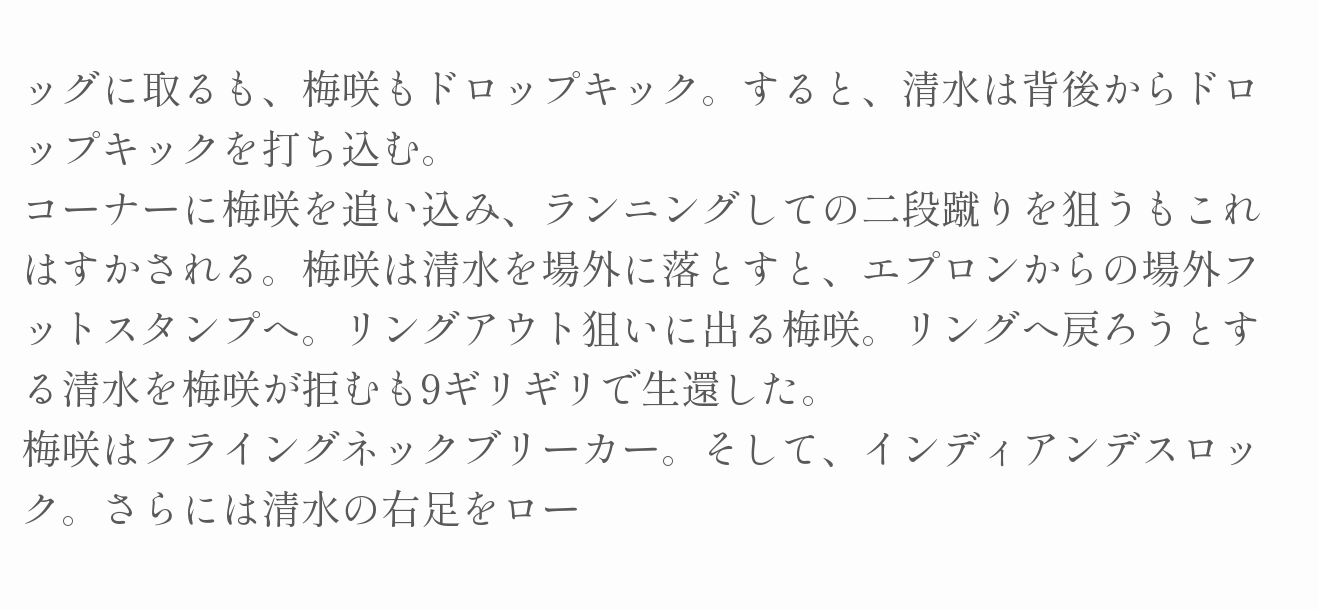ッグに取るも、梅咲もドロップキック。すると、清水は背後からドロップキックを打ち込む。
コーナーに梅咲を追い込み、ランニングしての二段蹴りを狙うもこれはすかされる。梅咲は清水を場外に落とすと、エプロンからの場外フットスタンプへ。リングアウト狙いに出る梅咲。リングへ戻ろうとする清水を梅咲が拒むも9ギリギリで生還した。
梅咲はフライングネックブリーカー。そして、インディアンデスロック。さらには清水の右足をロー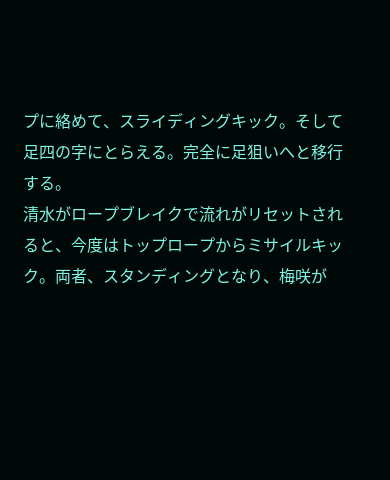プに絡めて、スライディングキック。そして足四の字にとらえる。完全に足狙いへと移行する。
清水がロープブレイクで流れがリセットされると、今度はトップロープからミサイルキック。両者、スタンディングとなり、梅咲が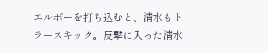エルボーを打ち込むと、清水もトラースキック。反撃に入った清水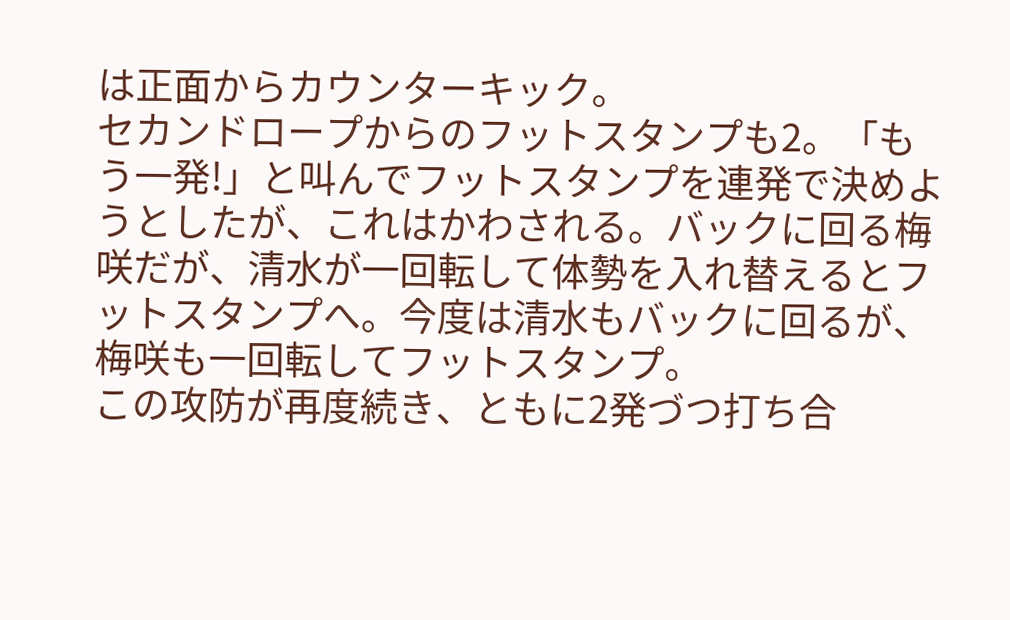は正面からカウンターキック。
セカンドロープからのフットスタンプも2。「もう一発!」と叫んでフットスタンプを連発で決めようとしたが、これはかわされる。バックに回る梅咲だが、清水が一回転して体勢を入れ替えるとフットスタンプへ。今度は清水もバックに回るが、梅咲も一回転してフットスタンプ。
この攻防が再度続き、ともに2発づつ打ち合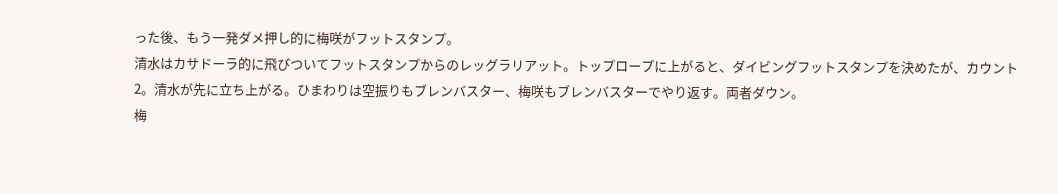った後、もう一発ダメ押し的に梅咲がフットスタンプ。
清水はカサドーラ的に飛びついてフットスタンプからのレッグラリアット。トップロープに上がると、ダイビングフットスタンプを決めたが、カウント2。清水が先に立ち上がる。ひまわりは空振りもブレンバスター、梅咲もブレンバスターでやり返す。両者ダウン。
梅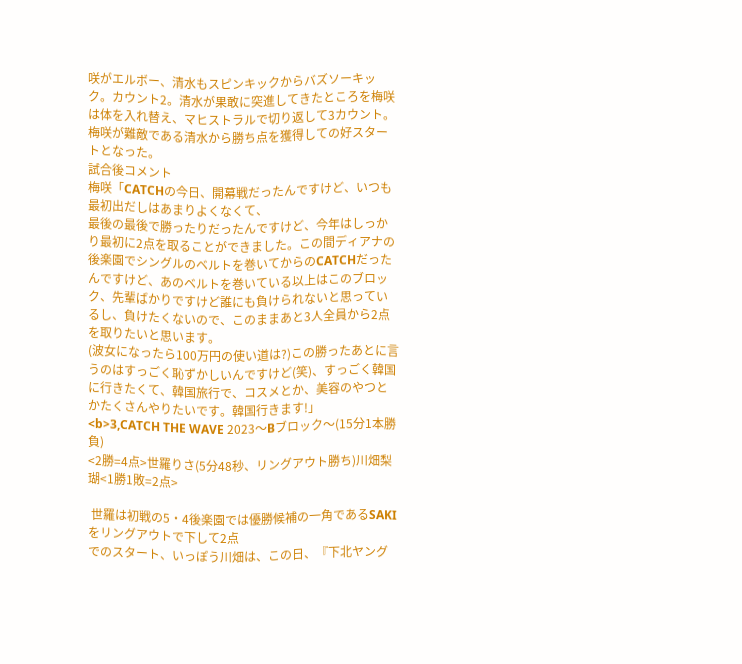咲がエルボー、清水もスピンキックからバズソーキック。カウント2。清水が果敢に突進してきたところを梅咲は体を入れ替え、マヒストラルで切り返して3カウント。
梅咲が難敵である清水から勝ち点を獲得しての好スタートとなった。
試合後コメント
梅咲「CATCHの今日、開幕戦だったんですけど、いつも最初出だしはあまりよくなくて、
最後の最後で勝ったりだったんですけど、今年はしっかり最初に2点を取ることができました。この間ディアナの後楽園でシングルのベルトを巻いてからのCATCHだったんですけど、あのベルトを巻いている以上はこのブロック、先輩ばかりですけど誰にも負けられないと思っているし、負けたくないので、このままあと3人全員から2点を取りたいと思います。
(波女になったら100万円の使い道は?)この勝ったあとに言うのはすっごく恥ずかしいんですけど(笑)、すっごく韓国に行きたくて、韓国旅行で、コスメとか、美容のやつとかたくさんやりたいです。韓国行きます!」
<b>3,CATCH THE WAVE 2023〜Bブロック〜(15分1本勝負)
<2勝=4点>世羅りさ(5分48秒、リングアウト勝ち)川畑梨瑚<1勝1敗=2点>

 世羅は初戦の5・4後楽園では優勝候補の一角であるSAKIをリングアウトで下して2点
でのスタート、いっぽう川畑は、この日、『下北ヤング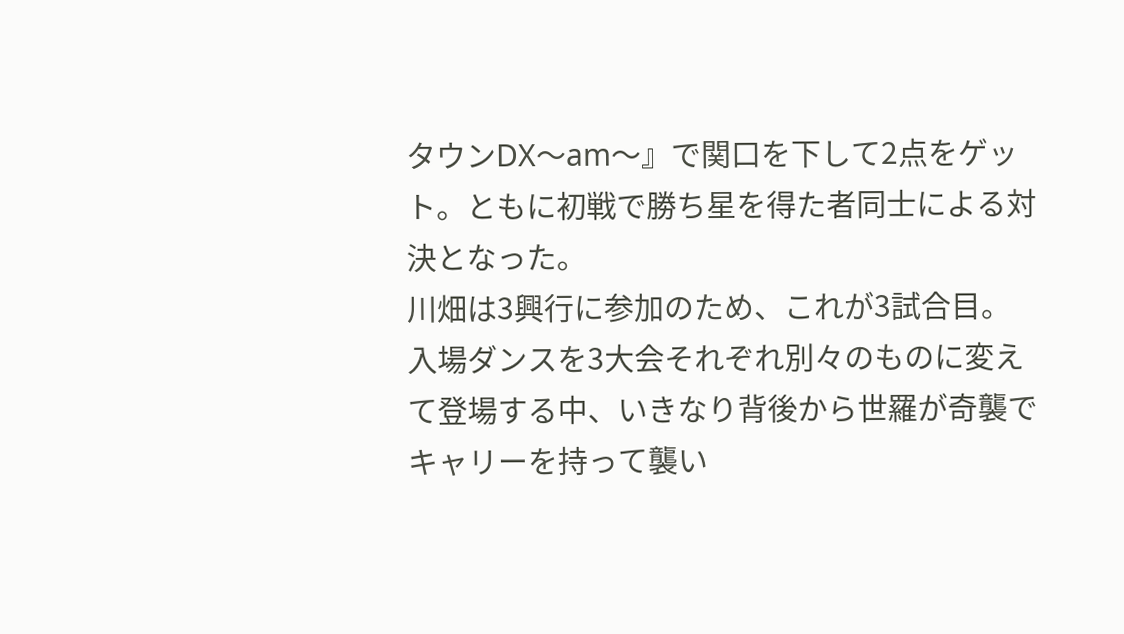タウンDX〜am〜』で関口を下して2点をゲット。ともに初戦で勝ち星を得た者同士による対決となった。
川畑は3興行に参加のため、これが3試合目。入場ダンスを3大会それぞれ別々のものに変えて登場する中、いきなり背後から世羅が奇襲でキャリーを持って襲い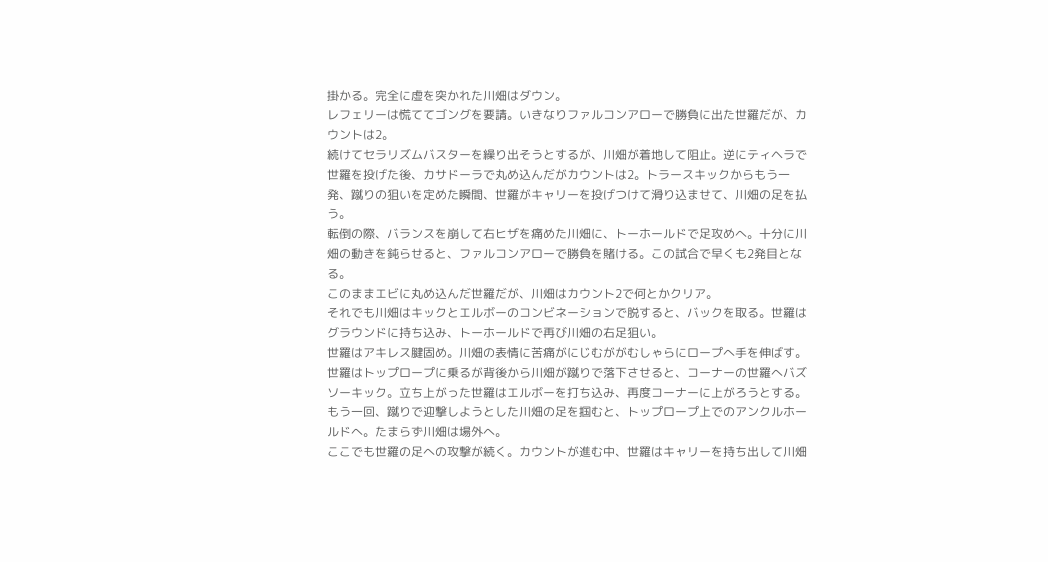掛かる。完全に虚を突かれた川畑はダウン。
レフェリーは慌ててゴングを要請。いきなりファルコンアローで勝負に出た世羅だが、カウントは2。
続けてセラリズムバスターを繰り出そうとするが、川畑が着地して阻止。逆にティヘラで世羅を投げた後、カサドーラで丸め込んだがカウントは2。トラースキックからもう一発、蹴りの狙いを定めた瞬間、世羅がキャリーを投げつけて滑り込ませて、川畑の足を払う。
転倒の際、バランスを崩して右ヒザを痛めた川畑に、トーホールドで足攻めへ。十分に川畑の動きを鈍らせると、ファルコンアローで勝負を賭ける。この試合で早くも2発目となる。
このままエビに丸め込んだ世羅だが、川畑はカウント2で何とかクリア。
それでも川畑はキックとエルボーのコンビネーションで脱すると、バックを取る。世羅はグラウンドに持ち込み、トーホールドで再び川畑の右足狙い。
世羅はアキレス腱固め。川畑の表情に苦痛がにじむががむしゃらにロープへ手を伸ばす。
世羅はトップロープに乗るが背後から川畑が蹴りで落下させると、コーナーの世羅へバズソーキック。立ち上がった世羅はエルボーを打ち込み、再度コーナーに上がろうとする。
もう一回、蹴りで迎撃しようとした川畑の足を掴むと、トップロープ上でのアンクルホールドへ。たまらず川畑は場外へ。
ここでも世羅の足への攻撃が続く。カウントが進む中、世羅はキャリーを持ち出して川畑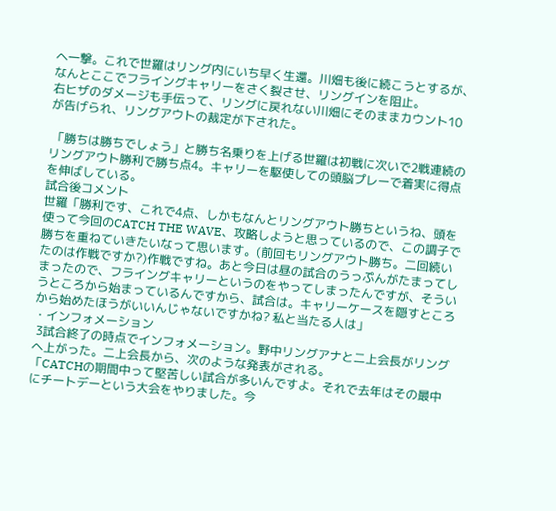へ一撃。これで世羅はリング内にいち早く生還。川畑も後に続こうとするが、なんとここでフライングキャリーをさく裂させ、リングインを阻止。
右ヒザのダメージも手伝って、リングに戻れない川畑にそのままカウント10が告げられ、リングアウトの裁定が下された。

 「勝ちは勝ちでしょう」と勝ち名乗りを上げる世羅は初戦に次いで2戦連続のリングアウト勝利で勝ち点4。キャリーを駆使しての頭脳プレーで着実に得点を伸ばしている。
試合後コメント
世羅「勝利です、これで4点、しかもなんとリングアウト勝ちというね、頭を使って今回のCATCH THE WAVE、攻略しようと思っているので、この調子で勝ちを重ねていきたいなって思います。(前回もリングアウト勝ち。二回続いたのは作戦ですか?)作戦ですね。あと今日は昼の試合のうっぷんがたまってしまったので、フライングキャリーというのをやってしまったんですが、そういうところから始まっているんですから、試合は。キャリーケースを隠すところから始めたほうがいいんじゃないですかね? 私と当たる人は」
・インフォメーション
 3試合終了の時点でインフォメーション。野中リングアナと二上会長がリングへ上がった。二上会長から、次のような発表がされる。
「CATCHの期間中って堅苦しい試合が多いんですよ。それで去年はその最中にチートデーという大会をやりました。今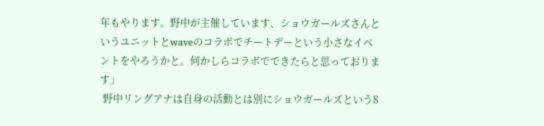年もやります。野中が主催しています、ショウガールズさんというユニットとwaveのコラボでチートデーという小さなイベントをやろうかと。何かしらコラボでできたらと思っております」
 野中リングアナは自身の活動とは別にショウガールズという8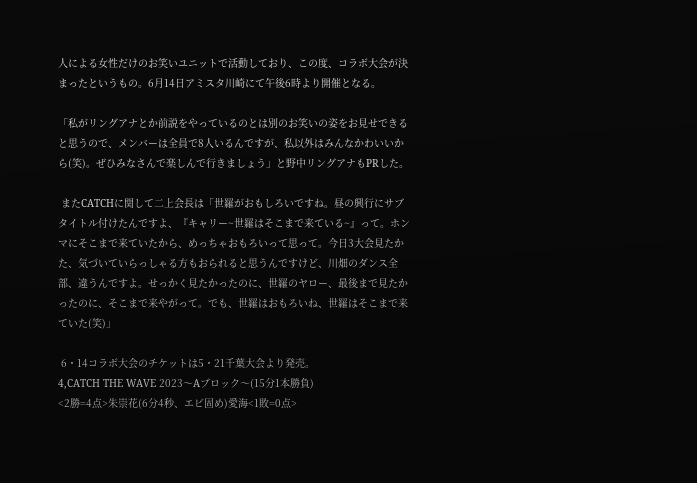人による女性だけのお笑いユニットで活動しており、この度、コラボ大会が決まったというもの。6月14日アミスタ川崎にて午後6時より開催となる。

「私がリングアナとか前説をやっているのとは別のお笑いの姿をお見せできると思うので、メンバーは全員で8人いるんですが、私以外はみんなかわいいから(笑)。ぜひみなさんで楽しんで行きましょう」と野中リングアナもPRした。

 またCATCHに関して二上会長は「世羅がおもしろいですね。昼の興行にサブタイトル付けたんですよ、『キャリー~世羅はそこまで来ている~』って。ホンマにそこまで来ていたから、めっちゃおもろいって思って。今日3大会見たかた、気づいていらっしゃる方もおられると思うんですけど、川畑のダンス全部、違うんですよ。せっかく見たかったのに、世羅のヤロー、最後まで見たかったのに、そこまで来やがって。でも、世羅はおもろいね、世羅はそこまで来ていた(笑)」

 6・14コラボ大会のチケットは5・21千葉大会より発売。
4,CATCH THE WAVE 2023〜Aブロック〜(15分1本勝負)
<2勝=4点>朱崇花(6分4秒、エビ固め)愛海<1敗=0点>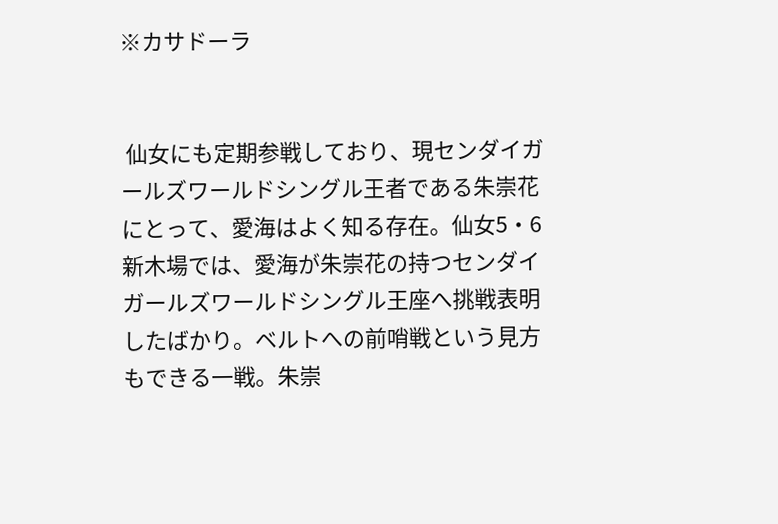※カサドーラ


 仙女にも定期参戦しており、現センダイガールズワールドシングル王者である朱崇花にとって、愛海はよく知る存在。仙女5・6新木場では、愛海が朱崇花の持つセンダイガールズワールドシングル王座へ挑戦表明したばかり。ベルトへの前哨戦という見方もできる一戦。朱崇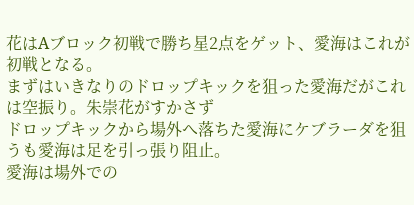花はAブロック初戦で勝ち星2点をゲット、愛海はこれが初戦となる。
まずはいきなりのドロップキックを狙った愛海だがこれは空振り。朱崇花がすかさず
ドロップキックから場外へ落ちた愛海にケブラーダを狙うも愛海は足を引っ張り阻止。
愛海は場外での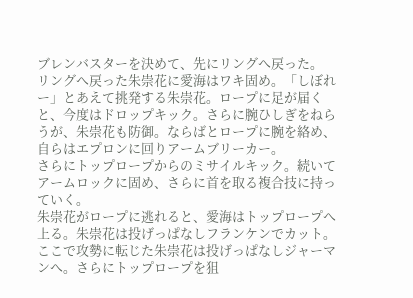ブレンバスターを決めて、先にリングへ戻った。
リングへ戻った朱崇花に愛海はワキ固め。「しぼれー」とあえて挑発する朱崇花。ロープに足が届くと、今度はドロップキック。さらに腕ひしぎをねらうが、朱崇花も防御。ならばとロープに腕を絡め、自らはエプロンに回りアームブリーカー。
さらにトップロープからのミサイルキック。続いてアームロックに固め、さらに首を取る複合技に持っていく。
朱崇花がロープに逃れると、愛海はトップロープへ上る。朱崇花は投げっぱなしフランケンでカット。ここで攻勢に転じた朱崇花は投げっぱなしジャーマンへ。さらにトップロープを狙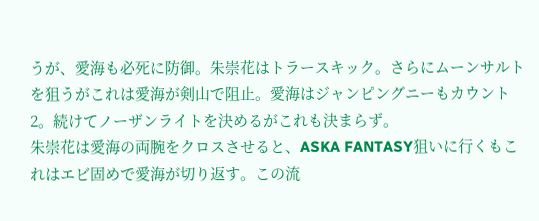うが、愛海も必死に防御。朱崇花はトラースキック。さらにムーンサルトを狙うがこれは愛海が剣山で阻止。愛海はジャンピングニーもカウント2。続けてノーザンライトを決めるがこれも決まらず。
朱崇花は愛海の両腕をクロスさせると、ASKA FANTASY狙いに行くもこれはエビ固めで愛海が切り返す。この流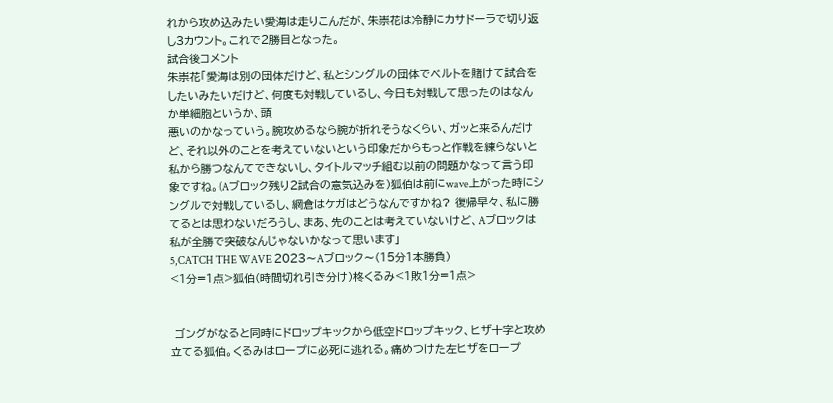れから攻め込みたい愛海は走りこんだが、朱崇花は冷静にカサドーラで切り返し3カウント。これで2勝目となった。
試合後コメント
朱崇花「愛海は別の団体だけど、私とシングルの団体でベルトを賭けて試合をしたいみたいだけど、何度も対戦しているし、今日も対戦して思ったのはなんか単細胞というか、頭
悪いのかなっていう。腕攻めるなら腕が折れそうなくらい、ガッと来るんだけど、それ以外のことを考えていないという印象だからもっと作戦を練らないと私から勝つなんてできないし、タイトルマッチ組む以前の問題かなって言う印象ですね。(Aブロック残り2試合の意気込みを)狐伯は前にwave上がった時にシングルで対戦しているし、網倉はケガはどうなんですかね? 復帰早々、私に勝てるとは思わないだろうし、まあ、先のことは考えていないけど、Aブロックは私が全勝で突破なんじゃないかなって思います」
5,CATCH THE WAVE 2023〜Aブロック〜(15分1本勝負)
<1分=1点>狐伯(時間切れ引き分け)柊くるみ<1敗1分=1点>


 ゴングがなると同時にドロップキックから低空ドロップキック、ヒザ十字と攻め立てる狐伯。くるみはロープに必死に逃れる。痛めつけた左ヒザをロープ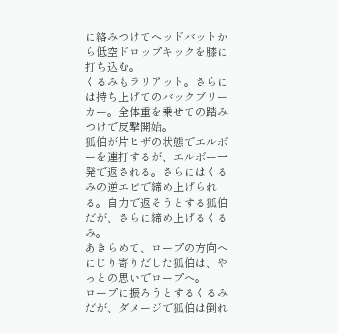に絡みつけてヘッドバットから低空ドロップキックを膝に打ち込む。
くるみもラリアット。さらには持ち上げてのバックブリーカー。全体重を乗せての踏みつけで反撃開始。
狐伯が片ヒザの状態でエルボーを連打するが、エルボー一発で返される。さらにはくるみの逆エビで締め上げられる。自力で返そうとする狐伯だが、さらに締め上げるくるみ。
あきらめて、ロープの方向へにじり寄りだした狐伯は、やっとの思いでロープへ。
ロープに振ろうとするくるみだが、ダメージで狐伯は倒れ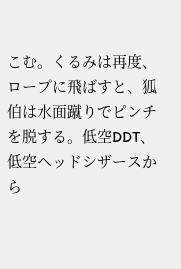こむ。くるみは再度、ロープに飛ばすと、狐伯は水面蹴りでピンチを脱する。低空DDT、低空ヘッドシザースから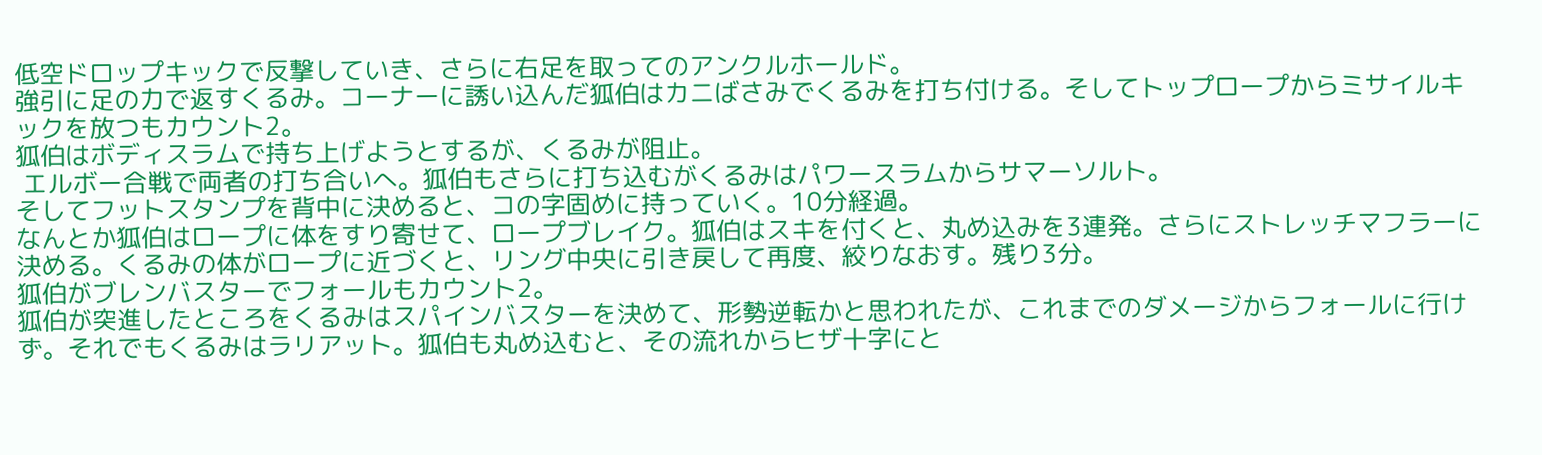低空ドロップキックで反撃していき、さらに右足を取ってのアンクルホールド。
強引に足の力で返すくるみ。コーナーに誘い込んだ狐伯はカニばさみでくるみを打ち付ける。そしてトップロープからミサイルキックを放つもカウント2。
狐伯はボディスラムで持ち上げようとするが、くるみが阻止。
 エルボー合戦で両者の打ち合いへ。狐伯もさらに打ち込むがくるみはパワースラムからサマーソルト。
そしてフットスタンプを背中に決めると、コの字固めに持っていく。10分経過。
なんとか狐伯はロープに体をすり寄せて、ロープブレイク。狐伯はスキを付くと、丸め込みを3連発。さらにストレッチマフラーに決める。くるみの体がロープに近づくと、リング中央に引き戻して再度、絞りなおす。残り3分。
狐伯がブレンバスターでフォールもカウント2。
狐伯が突進したところをくるみはスパインバスターを決めて、形勢逆転かと思われたが、これまでのダメージからフォールに行けず。それでもくるみはラリアット。狐伯も丸め込むと、その流れからヒザ十字にと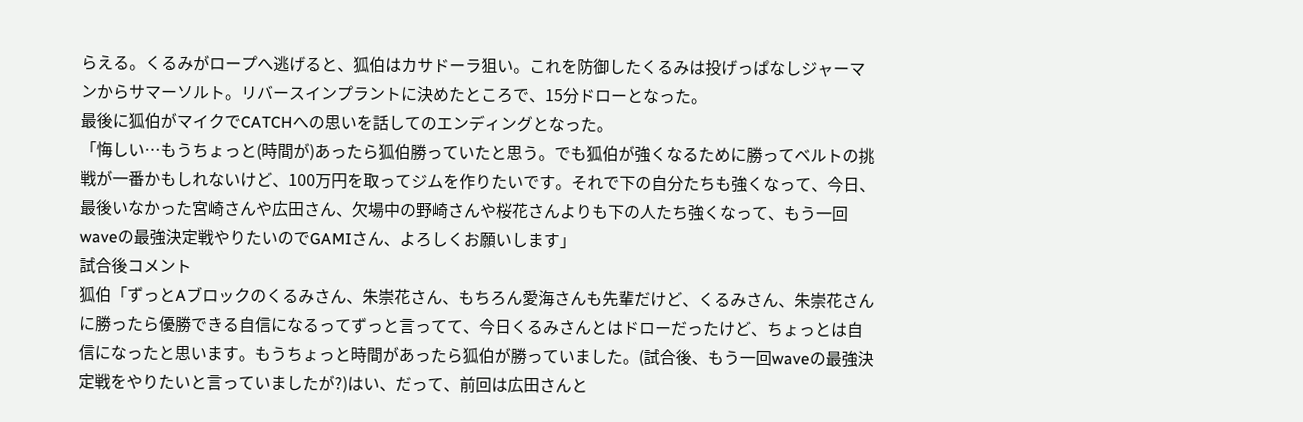らえる。くるみがロープへ逃げると、狐伯はカサドーラ狙い。これを防御したくるみは投げっぱなしジャーマンからサマーソルト。リバースインプラントに決めたところで、15分ドローとなった。
最後に狐伯がマイクでCATCHへの思いを話してのエンディングとなった。
「悔しい…もうちょっと(時間が)あったら狐伯勝っていたと思う。でも狐伯が強くなるために勝ってベルトの挑戦が一番かもしれないけど、100万円を取ってジムを作りたいです。それで下の自分たちも強くなって、今日、最後いなかった宮崎さんや広田さん、欠場中の野崎さんや桜花さんよりも下の人たち強くなって、もう一回waveの最強決定戦やりたいのでGAMIさん、よろしくお願いします」
試合後コメント
狐伯「ずっとAブロックのくるみさん、朱崇花さん、もちろん愛海さんも先輩だけど、くるみさん、朱崇花さんに勝ったら優勝できる自信になるってずっと言ってて、今日くるみさんとはドローだったけど、ちょっとは自信になったと思います。もうちょっと時間があったら狐伯が勝っていました。(試合後、もう一回waveの最強決定戦をやりたいと言っていましたが?)はい、だって、前回は広田さんと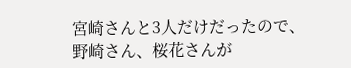宮崎さんと3人だけだったので、野崎さん、桜花さんが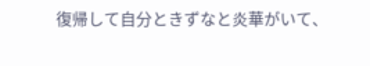復帰して自分ときずなと炎華がいて、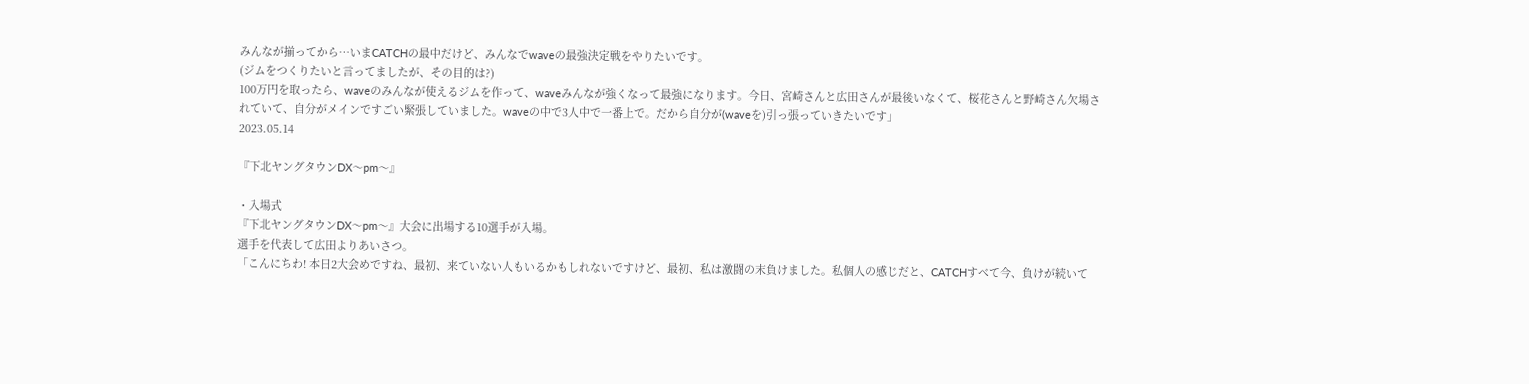みんなが揃ってから…いまCATCHの最中だけど、みんなでwaveの最強決定戦をやりたいです。
(ジムをつくりたいと言ってましたが、その目的は?)
100万円を取ったら、waveのみんなが使えるジムを作って、waveみんなが強くなって最強になります。今日、宮崎さんと広田さんが最後いなくて、桜花さんと野崎さん欠場されていて、自分がメインですごい緊張していました。waveの中で3人中で一番上で。だから自分が(waveを)引っ張っていきたいです」
2023.05.14

『下北ヤングタウンDX〜pm〜』

・入場式
『下北ヤングタウンDX〜pm〜』大会に出場する10選手が入場。
選手を代表して広田よりあいさつ。
「こんにちわ! 本日2大会めですね、最初、来ていない人もいるかもしれないですけど、最初、私は激闘の末負けました。私個人の感じだと、CATCHすべて今、負けが続いて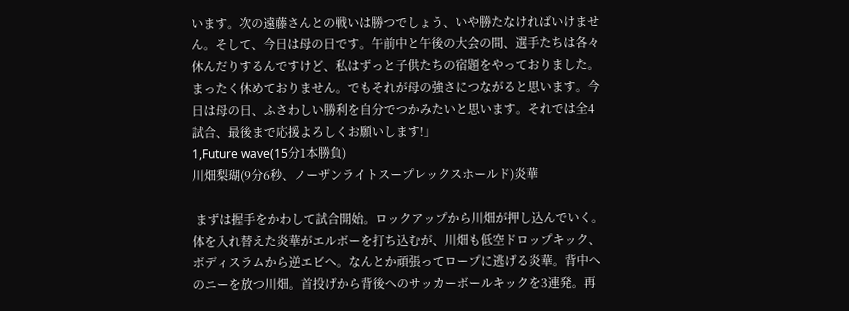います。次の遠藤さんとの戦いは勝つでしょう、いや勝たなければいけません。そして、今日は母の日です。午前中と午後の大会の間、選手たちは各々休んだりするんですけど、私はずっと子供たちの宿題をやっておりました。まったく休めておりません。でもそれが母の強さにつながると思います。今日は母の日、ふさわしい勝利を自分でつかみたいと思います。それでは全4試合、最後まで応援よろしくお願いします!」
1,Future wave(15分1本勝負)
川畑梨瑚(9分6秒、ノーザンライトスープレックスホールド)炎華

 まずは握手をかわして試合開始。ロックアップから川畑が押し込んでいく。体を入れ替えた炎華がエルボーを打ち込むが、川畑も低空ドロップキック、ボディスラムから逆エビへ。なんとか頑張ってロープに逃げる炎華。背中へのニーを放つ川畑。首投げから背後へのサッカーボールキックを3連発。再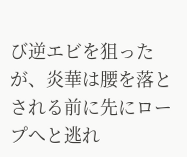び逆エビを狙ったが、炎華は腰を落とされる前に先にロープへと逃れ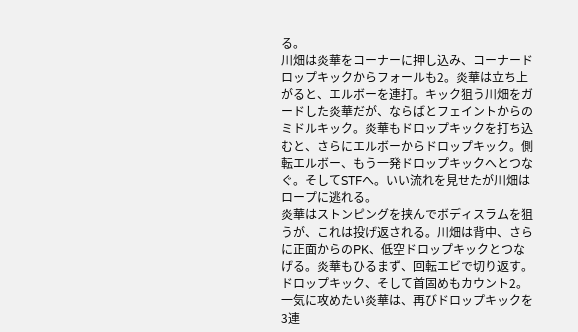る。
川畑は炎華をコーナーに押し込み、コーナードロップキックからフォールも2。炎華は立ち上がると、エルボーを連打。キック狙う川畑をガードした炎華だが、ならばとフェイントからのミドルキック。炎華もドロップキックを打ち込むと、さらにエルボーからドロップキック。側転エルボー、もう一発ドロップキックへとつなぐ。そしてSTFへ。いい流れを見せたが川畑はロープに逃れる。
炎華はストンピングを挟んでボディスラムを狙うが、これは投げ返される。川畑は背中、さらに正面からのPK、低空ドロップキックとつなげる。炎華もひるまず、回転エビで切り返す。ドロップキック、そして首固めもカウント2。一気に攻めたい炎華は、再びドロップキックを3連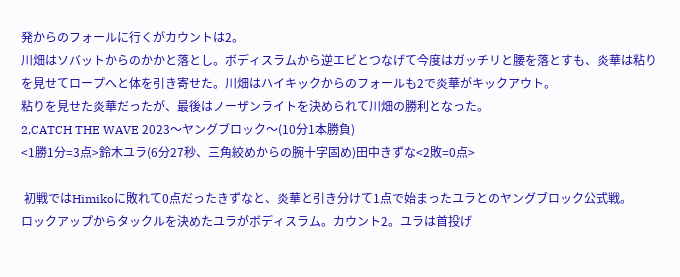発からのフォールに行くがカウントは2。
川畑はソバットからのかかと落とし。ボディスラムから逆エビとつなげて今度はガッチリと腰を落とすも、炎華は粘りを見せてロープへと体を引き寄せた。川畑はハイキックからのフォールも2で炎華がキックアウト。
粘りを見せた炎華だったが、最後はノーザンライトを決められて川畑の勝利となった。
2,CATCH THE WAVE 2023〜ヤングブロック〜(10分1本勝負)
<1勝1分=3点>鈴木ユラ(6分27秒、三角絞めからの腕十字固め)田中きずな<2敗=0点>

 初戦ではHimikoに敗れて0点だったきずなと、炎華と引き分けて1点で始まったユラとのヤングブロック公式戦。
ロックアップからタックルを決めたユラがボディスラム。カウント2。ユラは首投げ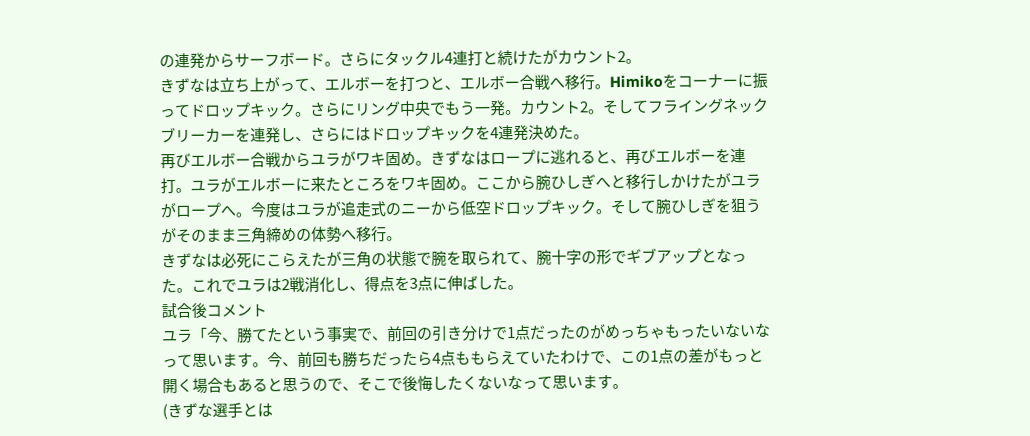の連発からサーフボード。さらにタックル4連打と続けたがカウント2。
きずなは立ち上がって、エルボーを打つと、エルボー合戦へ移行。Himikoをコーナーに振ってドロップキック。さらにリング中央でもう一発。カウント2。そしてフライングネックブリーカーを連発し、さらにはドロップキックを4連発決めた。
再びエルボー合戦からユラがワキ固め。きずなはロープに逃れると、再びエルボーを連打。ユラがエルボーに来たところをワキ固め。ここから腕ひしぎへと移行しかけたがユラがロープへ。今度はユラが追走式のニーから低空ドロップキック。そして腕ひしぎを狙うがそのまま三角締めの体勢へ移行。
きずなは必死にこらえたが三角の状態で腕を取られて、腕十字の形でギブアップとなった。これでユラは2戦消化し、得点を3点に伸ばした。
試合後コメント
ユラ「今、勝てたという事実で、前回の引き分けで1点だったのがめっちゃもったいないなって思います。今、前回も勝ちだったら4点ももらえていたわけで、この1点の差がもっと開く場合もあると思うので、そこで後悔したくないなって思います。
(きずな選手とは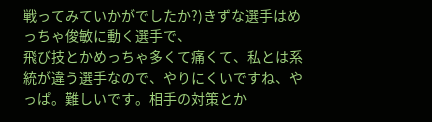戦ってみていかがでしたか?)きずな選手はめっちゃ俊敏に動く選手で、
飛び技とかめっちゃ多くて痛くて、私とは系統が違う選手なので、やりにくいですね、やっぱ。難しいです。相手の対策とか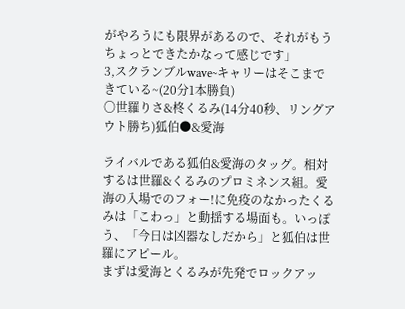がやろうにも限界があるので、それがもうちょっとできたかなって感じです」
3,スクランブルwave~キャリーはそこまできている~(20分1本勝負)
〇世羅りさ&柊くるみ(14分40秒、リングアウト勝ち)狐伯●&愛海

ライバルである狐伯&愛海のタッグ。相対するは世羅&くるみのプロミネンス組。愛海の入場でのフォー!に免疫のなかったくるみは「こわっ」と動揺する場面も。いっぽう、「今日は凶器なしだから」と狐伯は世羅にアピール。
まずは愛海とくるみが先発でロックアッ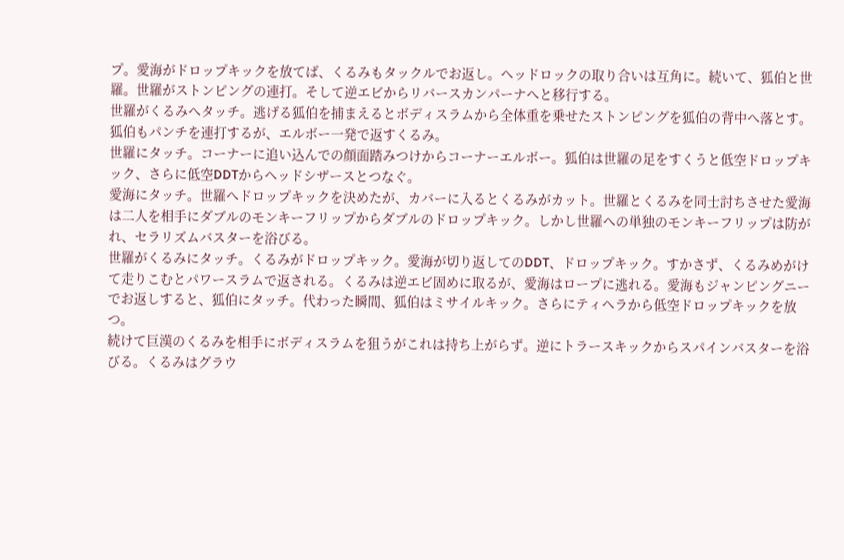プ。愛海がドロップキックを放てば、くるみもタックルでお返し。ヘッドロックの取り合いは互角に。続いて、狐伯と世羅。世羅がストンピングの連打。そして逆エビからリバースカンパーナへと移行する。
世羅がくるみへタッチ。逃げる狐伯を捕まえるとボディスラムから全体重を乗せたストンピングを狐伯の背中へ落とす。狐伯もパンチを連打するが、エルボー一発で返すくるみ。
世羅にタッチ。コーナーに追い込んでの顔面踏みつけからコーナーエルボー。狐伯は世羅の足をすくうと低空ドロップキック、さらに低空DDTからヘッドシザースとつなぐ。
愛海にタッチ。世羅へドロップキックを決めたが、カバーに入るとくるみがカット。世羅とくるみを同士討ちさせた愛海は二人を相手にダブルのモンキーフリップからダブルのドロップキック。しかし世羅への単独のモンキーフリップは防がれ、セラリズムバスターを浴びる。
世羅がくるみにタッチ。くるみがドロップキック。愛海が切り返してのDDT、ドロップキック。すかさず、くるみめがけて走りこむとパワースラムで返される。くるみは逆エビ固めに取るが、愛海はロープに逃れる。愛海もジャンピングニーでお返しすると、狐伯にタッチ。代わった瞬間、狐伯はミサイルキック。さらにティヘラから低空ドロップキックを放つ。
続けて巨漢のくるみを相手にボディスラムを狙うがこれは持ち上がらず。逆にトラースキックからスパインバスターを浴びる。くるみはグラウ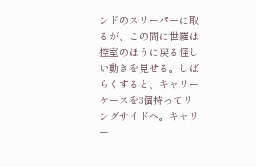ンドのスリーパーに取るが、この間に世羅は控室のほうに戻る怪しい動きを見せる。しばらくすると、キャリーケースを3個持ってリングサイドへ。キャリー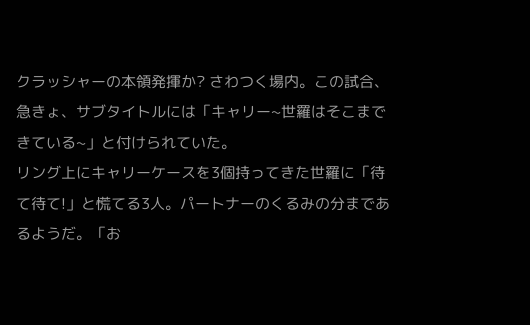クラッシャーの本領発揮か? さわつく場内。この試合、急きょ、サブタイトルには「キャリー~世羅はそこまできている~」と付けられていた。
リング上にキャリーケースを3個持ってきた世羅に「待て待て!」と慌てる3人。パートナーのくるみの分まであるようだ。「お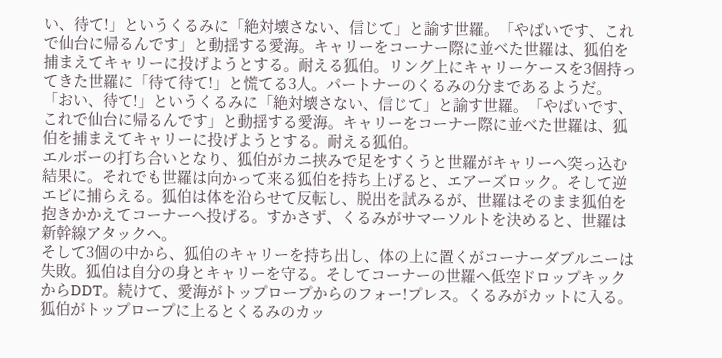い、待て!」というくるみに「絶対壊さない、信じて」と諭す世羅。「やばいです、これで仙台に帰るんです」と動揺する愛海。キャリーをコーナー際に並べた世羅は、狐伯を捕まえてキャリーに投げようとする。耐える狐伯。リング上にキャリーケースを3個持ってきた世羅に「待て待て!」と慌てる3人。パートナーのくるみの分まであるようだ。「おい、待て!」というくるみに「絶対壊さない、信じて」と諭す世羅。「やばいです、これで仙台に帰るんです」と動揺する愛海。キャリーをコーナー際に並べた世羅は、狐伯を捕まえてキャリーに投げようとする。耐える狐伯。
エルボーの打ち合いとなり、狐伯がカニ挟みで足をすくうと世羅がキャリーへ突っ込む結果に。それでも世羅は向かって来る狐伯を持ち上げると、エアーズロック。そして逆エビに捕らえる。狐伯は体を沿らせて反転し、脱出を試みるが、世羅はそのまま狐伯を抱きかかえてコーナーへ投げる。すかさず、くるみがサマーソルトを決めると、世羅は新幹線アタックへ。
そして3個の中から、狐伯のキャリーを持ち出し、体の上に置くがコーナーダブルニーは失敗。狐伯は自分の身とキャリーを守る。そしてコーナーの世羅へ低空ドロップキックからDDT。続けて、愛海がトップロープからのフォー!プレス。くるみがカットに入る。
狐伯がトップロープに上るとくるみのカッ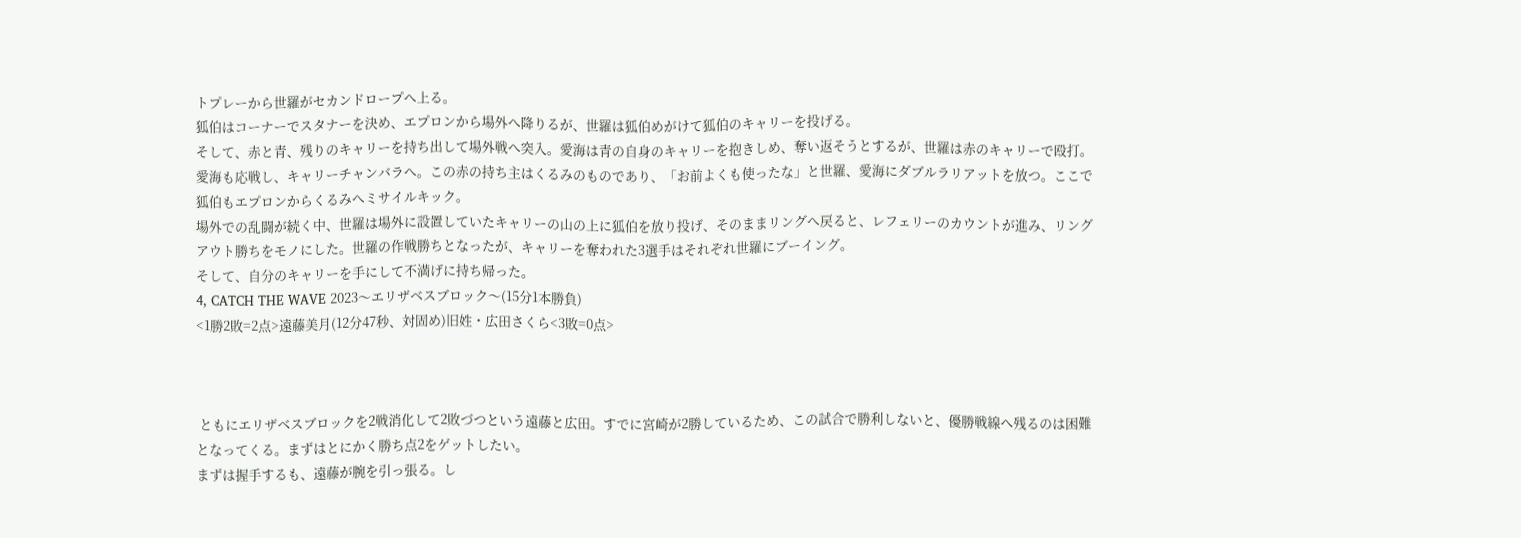トプレーから世羅がセカンドロープへ上る。
狐伯はコーナーでスタナーを決め、エプロンから場外へ降りるが、世羅は狐伯めがけて狐伯のキャリーを投げる。
そして、赤と青、残りのキャリーを持ち出して場外戦へ突入。愛海は青の自身のキャリーを抱きしめ、奪い返そうとするが、世羅は赤のキャリーで殴打。愛海も応戦し、キャリーチャンバラへ。この赤の持ち主はくるみのものであり、「お前よくも使ったな」と世羅、愛海にダブルラリアットを放つ。ここで狐伯もエプロンからくるみへミサイルキック。
場外での乱闘が続く中、世羅は場外に設置していたキャリーの山の上に狐伯を放り投げ、そのままリングへ戻ると、レフェリーのカウントが進み、リングアウト勝ちをモノにした。世羅の作戦勝ちとなったが、キャリーを奪われた3選手はそれぞれ世羅にブーイング。
そして、自分のキャリーを手にして不満げに持ち帰った。
4, CATCH THE WAVE 2023〜エリザベスブロック〜(15分1本勝負)
<1勝2敗=2点>遠藤美月(12分47秒、対固め)旧姓・広田さくら<3敗=0点>



 ともにエリザベスブロックを2戦消化して2敗づつという遠藤と広田。すでに宮崎が2勝しているため、この試合で勝利しないと、優勝戦線へ残るのは困難となってくる。まずはとにかく勝ち点2をゲットしたい。
まずは握手するも、遠藤が腕を引っ張る。し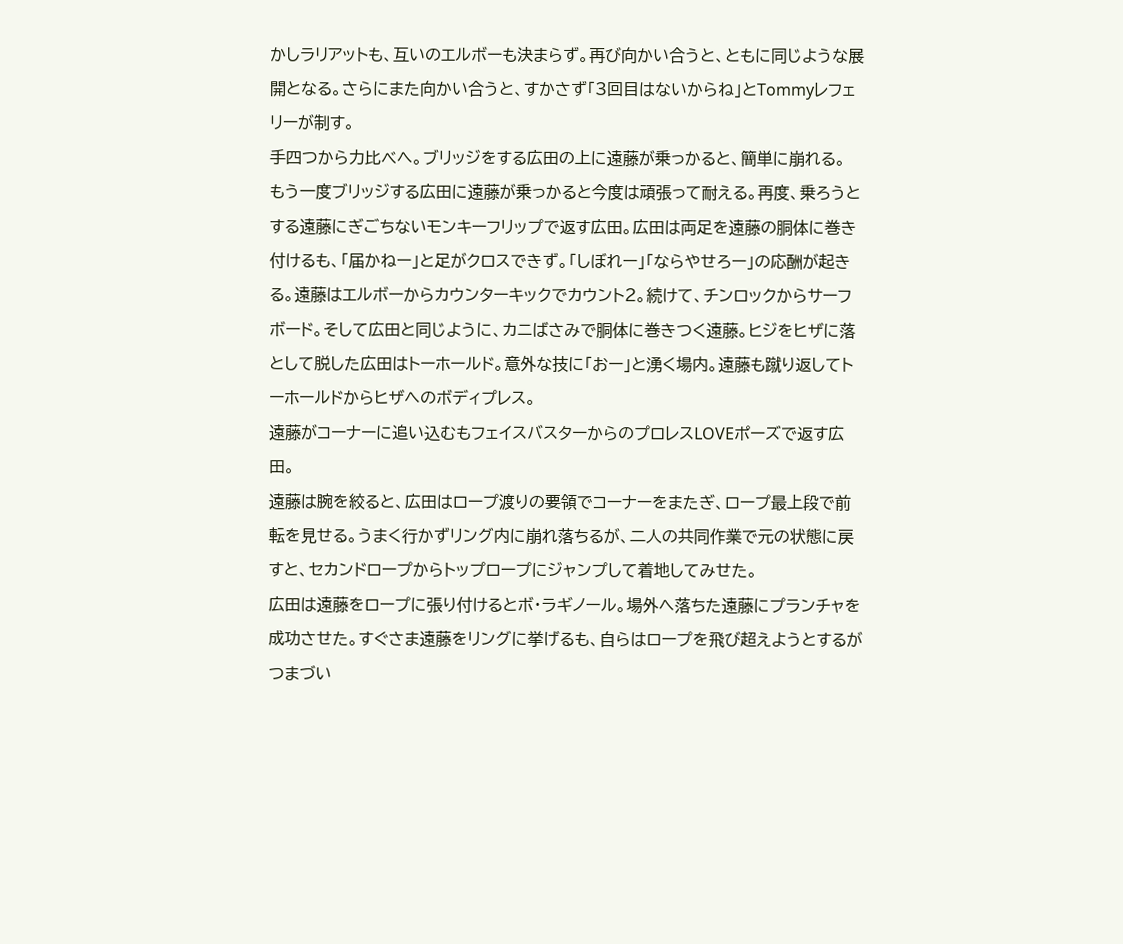かしラリアットも、互いのエルボーも決まらず。再び向かい合うと、ともに同じような展開となる。さらにまた向かい合うと、すかさず「3回目はないからね」とTommyレフェリーが制す。
手四つから力比べへ。ブリッジをする広田の上に遠藤が乗っかると、簡単に崩れる。
もう一度ブリッジする広田に遠藤が乗っかると今度は頑張って耐える。再度、乗ろうとする遠藤にぎごちないモンキーフリップで返す広田。広田は両足を遠藤の胴体に巻き付けるも、「届かねー」と足がクロスできず。「しぼれー」「ならやせろー」の応酬が起きる。遠藤はエルボーからカウンターキックでカウント2。続けて、チンロックからサーフボード。そして広田と同じように、カニばさみで胴体に巻きつく遠藤。ヒジをヒザに落として脱した広田はトーホールド。意外な技に「おー」と湧く場内。遠藤も蹴り返してトーホールドからヒザへのボディプレス。
遠藤がコーナーに追い込むもフェイスバスターからのプロレスLOVEポーズで返す広田。
遠藤は腕を絞ると、広田はロープ渡りの要領でコーナーをまたぎ、ロープ最上段で前転を見せる。うまく行かずリング内に崩れ落ちるが、二人の共同作業で元の状態に戻すと、セカンドロープからトップロープにジャンプして着地してみせた。
広田は遠藤をロープに張り付けるとボ・ラギノール。場外へ落ちた遠藤にプランチャを成功させた。すぐさま遠藤をリングに挙げるも、自らはロープを飛び超えようとするがつまづい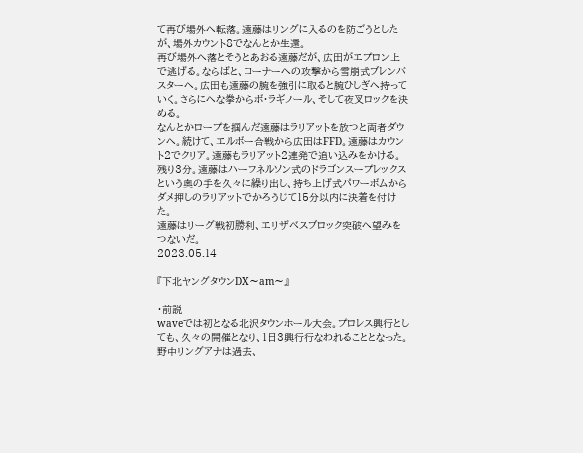て再び場外へ転落。遠藤はリングに入るのを防ごうとしたが、場外カウント8でなんとか生還。
再び場外へ落とそうとあおる遠藤だが、広田がエプロン上で逃げる。ならばと、コーナーへの攻撃から雪崩式ブレンバスターへ。広田も遠藤の腕を強引に取ると腕ひしぎへ持っていく。さらにへな拳からボ・ラギノール、そして夜叉ロックを決める。
なんとかロープを掴んだ遠藤はラリアットを放つと両者ダウンへ。続けて、エルボー合戦から広田はFFD。遠藤はカウント2でクリア。遠藤もラリアット2連発で追い込みをかける。残り3分。遠藤はハーフネルソン式のドラゴンスープレックスという奥の手を久々に繰り出し、持ち上げ式パワーボムからダメ押しのラリアットでかろうじて15分以内に決着を付けた。
遠藤はリーグ戦初勝利、エリザベスブロック突破へ望みをつないだ。
2023.05.14

『下北ヤングタウンDX〜am〜』

・前説
waveでは初となる北沢タウンホール大会。プロレス興行としても、久々の開催となり、1日3興行行なわれることとなった。
野中リングアナは過去、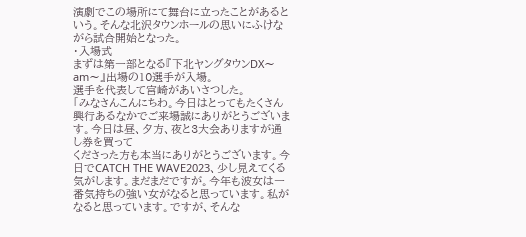演劇でこの場所にて舞台に立ったことがあるという。そんな北沢タウンホールの思いにふけながら試合開始となった。
・入場式
まずは第一部となる『下北ヤングタウンDX〜am〜』出場の10選手が入場。
選手を代表して宮崎があいさつした。
「みなさんこんにちわ。今日はとってもたくさん興行あるなかでご来場誠にありがとうございます。今日は昼、夕方、夜と3大会ありますが通し券を買って
くださった方も本当にありがとうございます。今日でCATCH THE WAVE2023、少し見えてくる気がします。まだまだですが。今年も波女は一番気持ちの強い女がなると思っています。私がなると思っています。ですが、そんな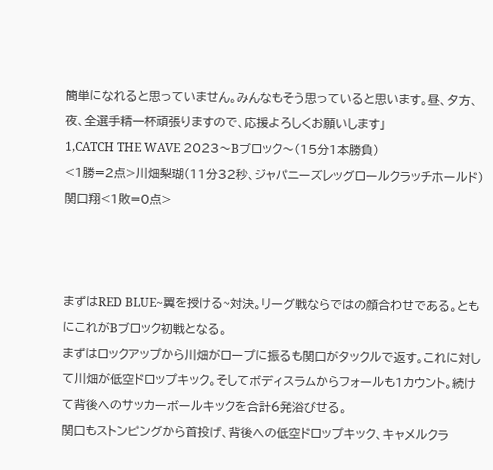簡単になれると思っていません。みんなもそう思っていると思います。昼、夕方、夜、全選手精一杯頑張りますので、応援よろしくお願いします」
1,CATCH THE WAVE 2023〜Bブロック〜(15分1本勝負)
<1勝=2点>川畑梨瑚(11分32秒、ジャパニーズレッグロールクラッチホールド)関口翔<1敗=0点>



まずはRED BLUE~翼を授ける~対決。リーグ戦ならではの顔合わせである。ともにこれがBブロック初戦となる。
まずはロックアップから川畑がロープに振るも関口がタックルで返す。これに対して川畑が低空ドロップキック。そしてボディスラムからフォールも1カウント。続けて背後へのサッカーボールキックを合計6発浴びせる。
関口もストンピングから首投げ、背後への低空ドロップキック、キャメルクラ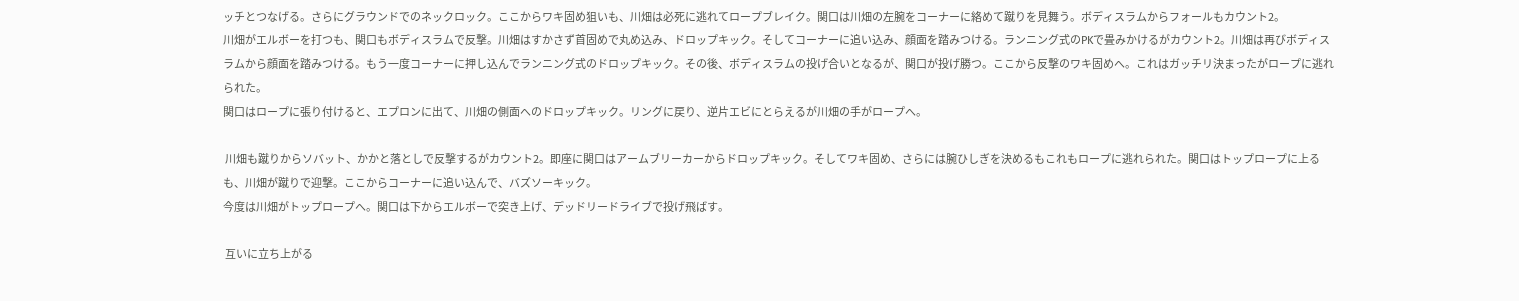ッチとつなげる。さらにグラウンドでのネックロック。ここからワキ固め狙いも、川畑は必死に逃れてロープブレイク。関口は川畑の左腕をコーナーに絡めて蹴りを見舞う。ボディスラムからフォールもカウント2。
川畑がエルボーを打つも、関口もボディスラムで反撃。川畑はすかさず首固めで丸め込み、ドロップキック。そしてコーナーに追い込み、顔面を踏みつける。ランニング式のPKで畳みかけるがカウント2。川畑は再びボディスラムから顔面を踏みつける。もう一度コーナーに押し込んでランニング式のドロップキック。その後、ボディスラムの投げ合いとなるが、関口が投げ勝つ。ここから反撃のワキ固めへ。これはガッチリ決まったがロープに逃れられた。
関口はロープに張り付けると、エプロンに出て、川畑の側面へのドロップキック。リングに戻り、逆片エビにとらえるが川畑の手がロープへ。

 川畑も蹴りからソバット、かかと落としで反撃するがカウント2。即座に関口はアームブリーカーからドロップキック。そしてワキ固め、さらには腕ひしぎを決めるもこれもロープに逃れられた。関口はトップロープに上るも、川畑が蹴りで迎撃。ここからコーナーに追い込んで、バズソーキック。
今度は川畑がトップロープへ。関口は下からエルボーで突き上げ、デッドリードライブで投げ飛ばす。

 互いに立ち上がる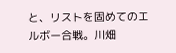と、リストを固めてのエルボー合戦。川畑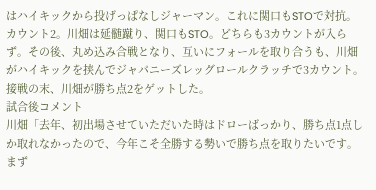はハイキックから投げっぱなしジャーマン。これに関口もSTOで対抗。カウント2。川畑は延髄蹴り、関口もSTO。どちらも3カウントが入らず。その後、丸め込み合戦となり、互いにフォールを取り合うも、川畑がハイキックを挟んでジャパニーズレッグロールクラッチで3カウント。接戦の末、川畑が勝ち点2をゲットした。
試合後コメント
川畑「去年、初出場させていただいた時はドローばっかり、勝ち点1点しか取れなかったので、今年こそ全勝する勢いで勝ち点を取りたいです。まず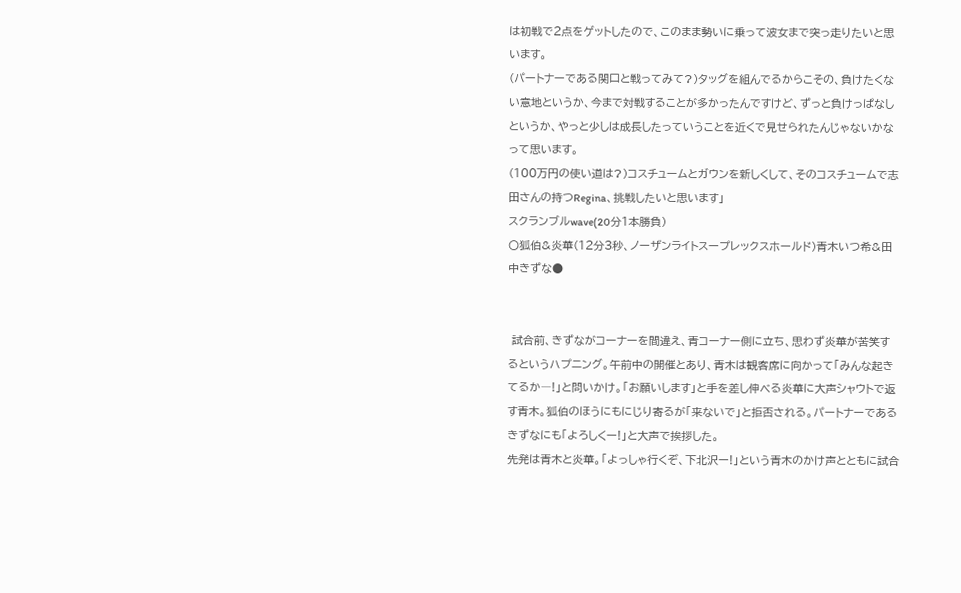は初戦で2点をゲットしたので、このまま勢いに乗って波女まで突っ走りたいと思います。
(パートナーである関口と戦ってみて?)タッグを組んでるからこその、負けたくない意地というか、今まで対戦することが多かったんですけど、ずっと負けっぱなしというか、やっと少しは成長したっていうことを近くで見せられたんじゃないかなって思います。
(100万円の使い道は?)コスチュームとガウンを新しくして、そのコスチュームで志田さんの持つRegina、挑戦したいと思います」
スクランブルwave(20分1本勝負)
〇狐伯&炎華(12分3秒、ノーザンライトスープレックスホールド)青木いつ希&田中きずな●


 試合前、きずながコーナーを間違え、青コーナー側に立ち、思わず炎華が苦笑するというハプニング。午前中の開催とあり、青木は観客席に向かって「みんな起きてるか―!」と問いかけ。「お願いします」と手を差し伸べる炎華に大声シャウトで返す青木。狐伯のほうにもにじり寄るが「来ないで」と拒否される。パートナーであるきずなにも「よろしくー!」と大声で挨拶した。
先発は青木と炎華。「よっしゃ行くぞ、下北沢ー!」という青木のかけ声とともに試合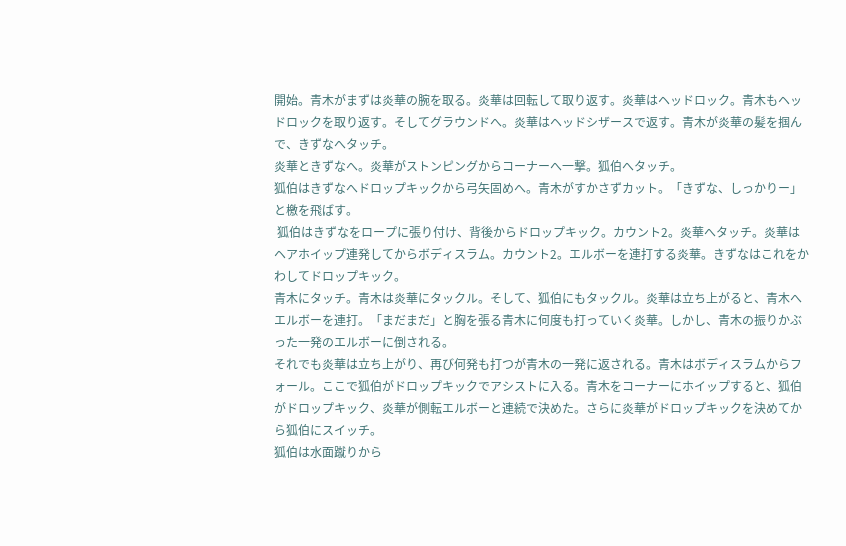開始。青木がまずは炎華の腕を取る。炎華は回転して取り返す。炎華はヘッドロック。青木もヘッドロックを取り返す。そしてグラウンドへ。炎華はヘッドシザースで返す。青木が炎華の髪を掴んで、きずなへタッチ。
炎華ときずなへ。炎華がストンピングからコーナーへ一撃。狐伯へタッチ。
狐伯はきずなへドロップキックから弓矢固めへ。青木がすかさずカット。「きずな、しっかりー」と檄を飛ばす。
 狐伯はきずなをロープに張り付け、背後からドロップキック。カウント2。炎華へタッチ。炎華はヘアホイップ連発してからボディスラム。カウント2。エルボーを連打する炎華。きずなはこれをかわしてドロップキック。
青木にタッチ。青木は炎華にタックル。そして、狐伯にもタックル。炎華は立ち上がると、青木へエルボーを連打。「まだまだ」と胸を張る青木に何度も打っていく炎華。しかし、青木の振りかぶった一発のエルボーに倒される。
それでも炎華は立ち上がり、再び何発も打つが青木の一発に返される。青木はボディスラムからフォール。ここで狐伯がドロップキックでアシストに入る。青木をコーナーにホイップすると、狐伯がドロップキック、炎華が側転エルボーと連続で決めた。さらに炎華がドロップキックを決めてから狐伯にスイッチ。
狐伯は水面蹴りから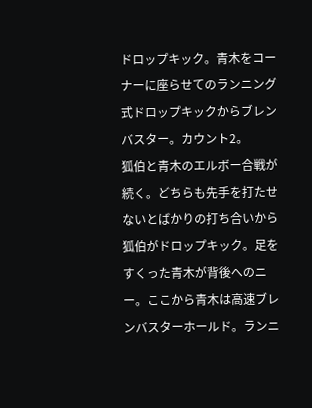ドロップキック。青木をコーナーに座らせてのランニング式ドロップキックからブレンバスター。カウント2。
狐伯と青木のエルボー合戦が続く。どちらも先手を打たせないとばかりの打ち合いから狐伯がドロップキック。足をすくった青木が背後へのニー。ここから青木は高速ブレンバスターホールド。ランニ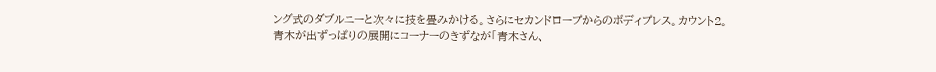ング式のダブルニーと次々に技を畳みかける。さらにセカンドロープからのボディプレス。カウント2。
青木が出ずっぱりの展開にコーナーのきずなが「青木さん、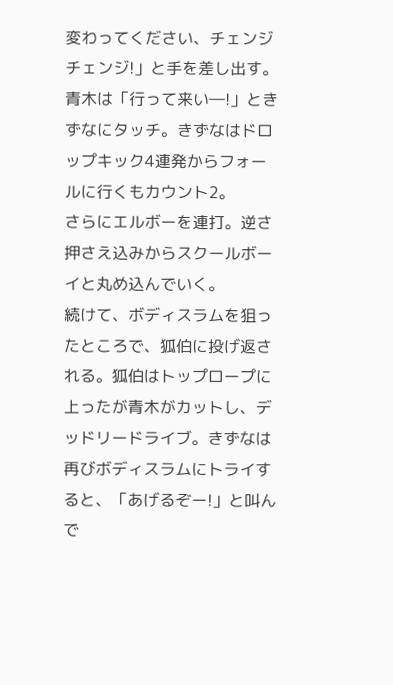変わってください、チェンジチェンジ!」と手を差し出す。青木は「行って来い―!」ときずなにタッチ。きずなはドロップキック4連発からフォールに行くもカウント2。
さらにエルボーを連打。逆さ押さえ込みからスクールボーイと丸め込んでいく。
続けて、ボディスラムを狙ったところで、狐伯に投げ返される。狐伯はトップロープに上ったが青木がカットし、デッドリードライブ。きずなは再びボディスラムにトライすると、「あげるぞー!」と叫んで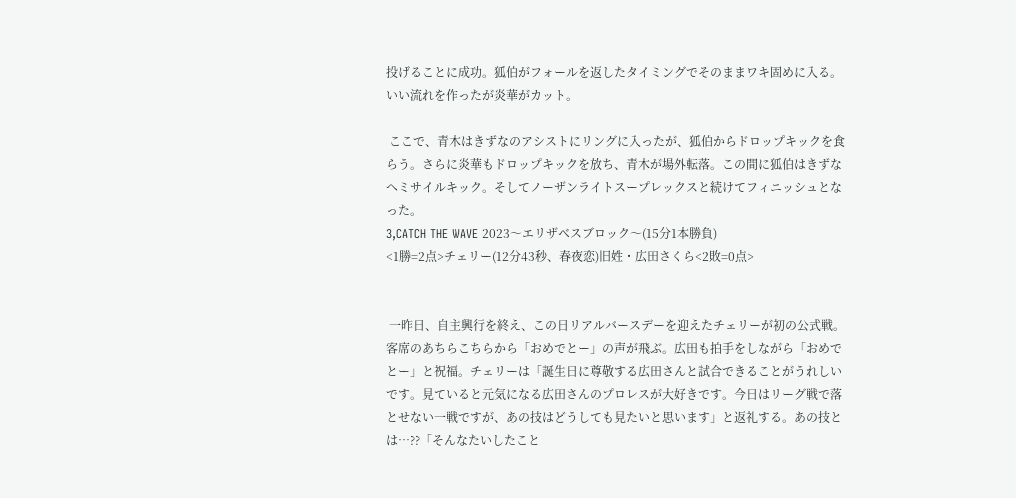投げることに成功。狐伯がフォールを返したタイミングでそのままワキ固めに入る。いい流れを作ったが炎華がカット。

 ここで、青木はきずなのアシストにリングに入ったが、狐伯からドロップキックを食らう。さらに炎華もドロップキックを放ち、青木が場外転落。この間に狐伯はきずなへミサイルキック。そしてノーザンライトスープレックスと続けてフィニッシュとなった。
3,CATCH THE WAVE 2023〜エリザベスブロック〜(15分1本勝負)
<1勝=2点>チェリー(12分43秒、春夜恋)旧姓・広田さくら<2敗=0点>


 一昨日、自主興行を終え、この日リアルバースデーを迎えたチェリーが初の公式戦。客席のあちらこちらから「おめでとー」の声が飛ぶ。広田も拍手をしながら「おめでとー」と祝福。チェリーは「誕生日に尊敬する広田さんと試合できることがうれしいです。見ていると元気になる広田さんのプロレスが大好きです。今日はリーグ戦で落とせない一戦ですが、あの技はどうしても見たいと思います」と返礼する。あの技とは…??「そんなたいしたこと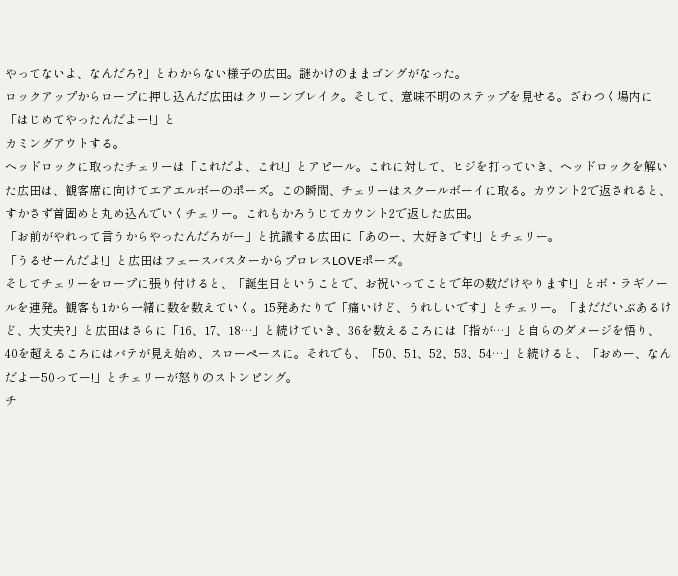やってないよ、なんだろ?」とわからない様子の広田。謎かけのままゴングがなった。
ロックアップからロープに押し込んだ広田はクリーンブレイク。そして、意味不明のステップを見せる。ざわつく場内に「はじめてやったんだよー!」と
カミングアウトする。
ヘッドロックに取ったチェリーは「これだよ、これ!」とアピール。これに対して、ヒジを打っていき、ヘッドロックを解いた広田は、観客席に向けてエアエルボーのポーズ。この瞬間、チェリーはスクールボーイに取る。カウント2で返されると、すかさず首固めと丸め込んでいくチェリー。これもかろうじてカウント2で返した広田。
「お前がやれって言うからやったんだろがー」と抗議する広田に「あのー、大好きです!」とチェリー。
「うるせーんだよ!」と広田はフェースバスターからプロレスLOVEポーズ。
そしてチェリーをロープに張り付けると、「誕生日ということで、お祝いってことで年の数だけやります!」とボ・ラギノールを連発。観客も1から一緒に数を数えていく。15発あたりで「痛いけど、うれしいです」とチェリー。「まだだいぶあるけど、大丈夫?」と広田はさらに「16、17、18…」と続けていき、36を数えるころには「指が…」と自らのダメージを悟り、40を超えるころにはバテが見え始め、スローペースに。それでも、「50、51、52、53、54…」と続けると、「おめー、なんだよー50ってー!」とチェリーが怒りのストンピング。
チ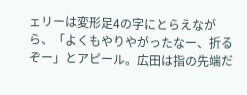ェリーは変形足4の字にとらえながら、「よくもやりやがったなー、折るぞー」とアピール。広田は指の先端だ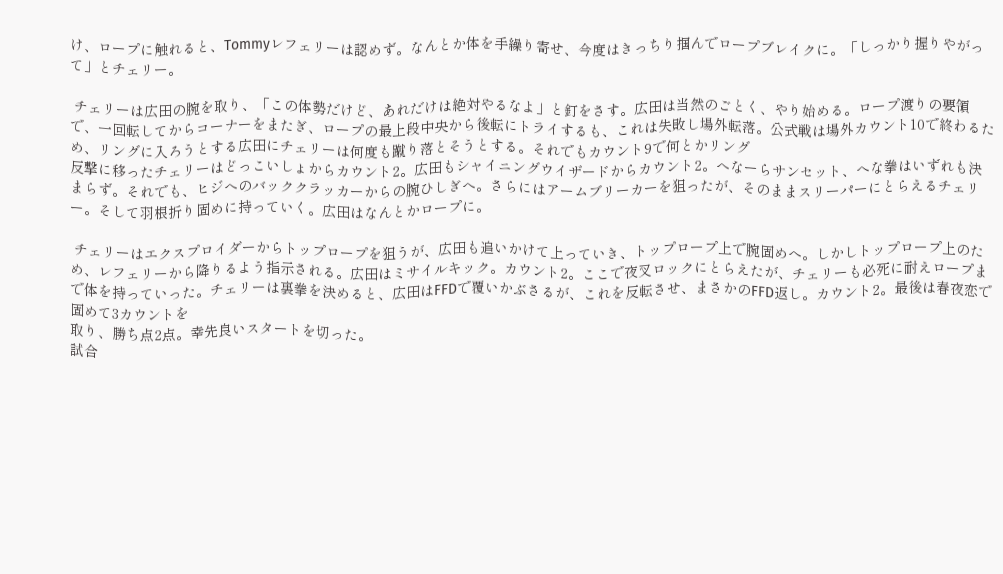け、ロープに触れると、Tommyレフェリーは認めず。なんとか体を手繰り寄せ、今度はきっちり掴んでロープブレイクに。「しっかり握りやがって」とチェリー。

 チェリーは広田の腕を取り、「この体勢だけど、あれだけは絶対やるなよ」と釘をさす。広田は当然のごとく、やり始める。ロープ渡りの要領で、一回転してからコーナーをまたぎ、ロープの最上段中央から後転にトライするも、これは失敗し場外転落。公式戦は場外カウント10で終わるため、リングに入ろうとする広田にチェリーは何度も蹴り落とそうとする。それでもカウント9で何とかリング
反撃に移ったチェリーはどっこいしょからカウント2。広田もシャイニングウイザードからカウント2。へなーらサンセット、へな拳はいずれも決まらず。それでも、ヒジへのバッククラッカーからの腕ひしぎへ。さらにはアームブリーカーを狙ったが、そのままスリーパーにとらえるチェリー。そして羽根折り固めに持っていく。広田はなんとかロープに。

 チェリーはエクスプロイダーからトップロープを狙うが、広田も追いかけて上っていき、トップロープ上で腕固めへ。しかしトップロープ上のため、レフェリーから降りるよう指示される。広田はミサイルキック。カウント2。ここで夜叉ロックにとらえたが、チェリーも必死に耐えロープまで体を持っていった。チェリーは裏拳を決めると、広田はFFDで覆いかぶさるが、これを反転させ、まさかのFFD返し。カウント2。最後は春夜恋で固めて3カウントを
取り、勝ち点2点。幸先良いスタートを切った。
試合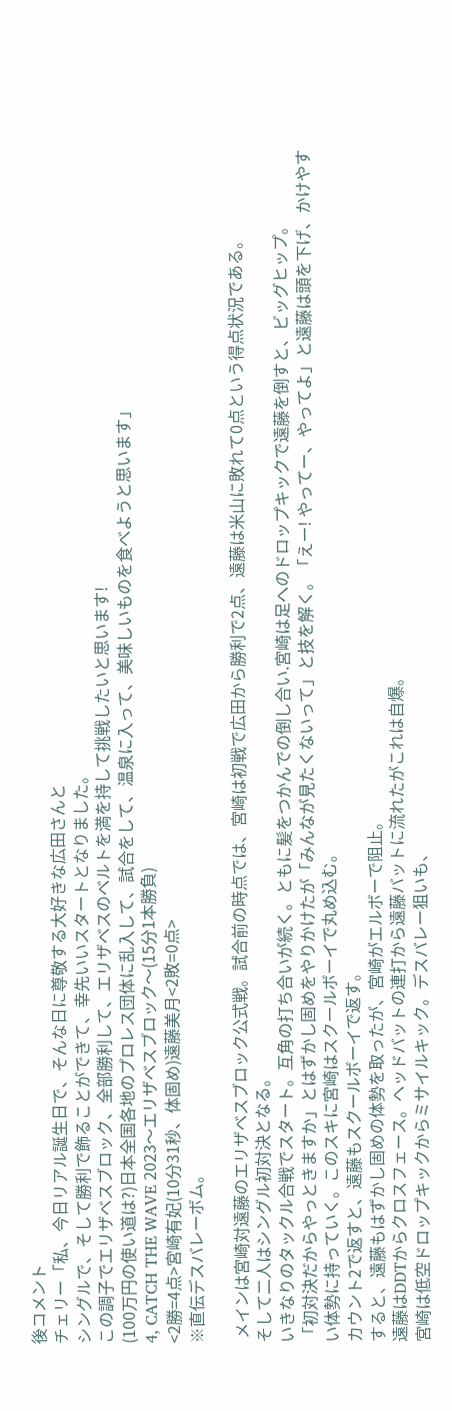後コメント
チェリー「私、今日リアル誕生日で、そんな日に尊敬する大好きな広田さんと
シングルで、そして勝利で飾ることができて、幸先いいスタートとなりました。
この調子でエリザベスブロック、全部勝利して、エリザベスのベルトを満を持して挑戦したいと思います!
(100万円の使い道は?)日本全国各地のプロレス団体に乱入して、試合をして、温泉に入って、美味しいものを食べようと思います」
4, CATCH THE WAVE 2023〜エリザベスブロック〜(15分1本勝負)
<2勝=4点>宮崎有妃(10分31秒、体固め)遠藤美月<2敗=0点>
※直伝デスバレーボム。

 メインは宮崎対遠藤のエリザベスブロック公式戦。試合前の時点では、宮崎は初戦で広田から勝利で2点、遠藤は米山に敗れて0点という得点状況である。
そして二人はシングル初対決となる。
いきなりのタックル合戦でスタート。互角の打ち合いが続く。ともに髪をつかんでの倒し合い.宮崎は足へのドロップキックで遠藤を倒すと、ビッグヒップ。
「初対決だからやっときますか」とはずかし固めをやりかけたが「みんなが見たくないって」と技を解く。「えー! やってー、やってよ」と遠藤は頭を下げ、かけやすい体勢に持っていく。このスキに宮崎はスクールボーイで丸め込む。
カウント2で返すと、遠藤もスクールボーイで返す。
すると、遠藤もはずかし固めの体勢を取ったが、宮崎がエルボーで阻止。
遠藤はDDTからクロスフェース。ヘッドバットの連打から遠藤バットに流れたがこれは自爆。
宮崎は低空ドロップキックからミサイルキック。デスバレー狙いも、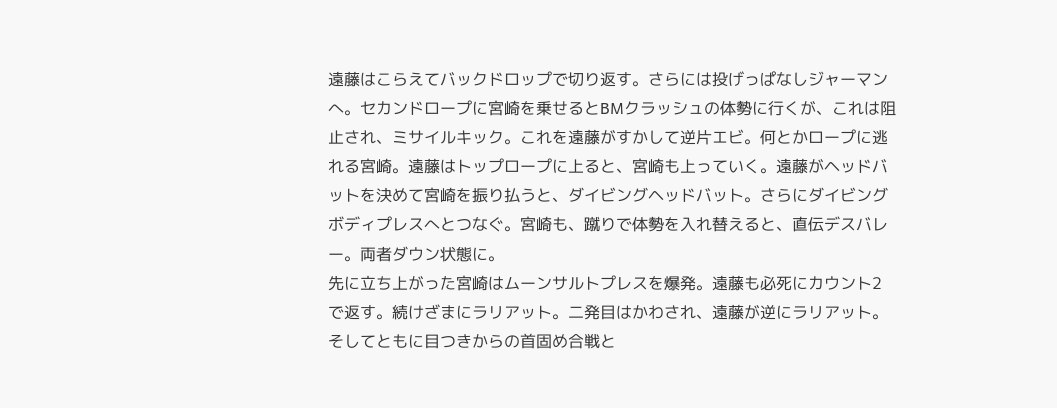遠藤はこらえてバックドロップで切り返す。さらには投げっぱなしジャーマンへ。セカンドロープに宮崎を乗せるとBMクラッシュの体勢に行くが、これは阻止され、ミサイルキック。これを遠藤がすかして逆片エビ。何とかロープに逃れる宮崎。遠藤はトップロープに上ると、宮崎も上っていく。遠藤がヘッドバットを決めて宮崎を振り払うと、ダイビングヘッドバット。さらにダイビングボディプレスへとつなぐ。宮崎も、蹴りで体勢を入れ替えると、直伝デスバレー。両者ダウン状態に。
先に立ち上がった宮崎はムーンサルトプレスを爆発。遠藤も必死にカウント2で返す。続けざまにラリアット。二発目はかわされ、遠藤が逆にラリアット。
そしてともに目つきからの首固め合戦と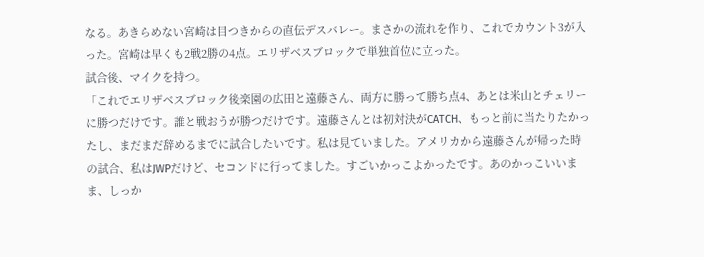なる。あきらめない宮崎は目つきからの直伝デスバレー。まさかの流れを作り、これでカウント3が入った。宮崎は早くも2戦2勝の4点。エリザベスブロックで単独首位に立った。
試合後、マイクを持つ。
「これでエリザベスブロック後楽園の広田と遠藤さん、両方に勝って勝ち点4、あとは米山とチェリーに勝つだけです。誰と戦おうが勝つだけです。遠藤さんとは初対決がCATCH、もっと前に当たりたかったし、まだまだ辞めるまでに試合したいです。私は見ていました。アメリカから遠藤さんが帰った時の試合、私はJWPだけど、セコンドに行ってました。すごいかっこよかったです。あのかっこいいまま、しっか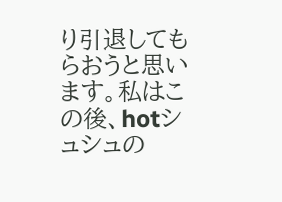り引退してもらおうと思います。私はこの後、hotシュシュの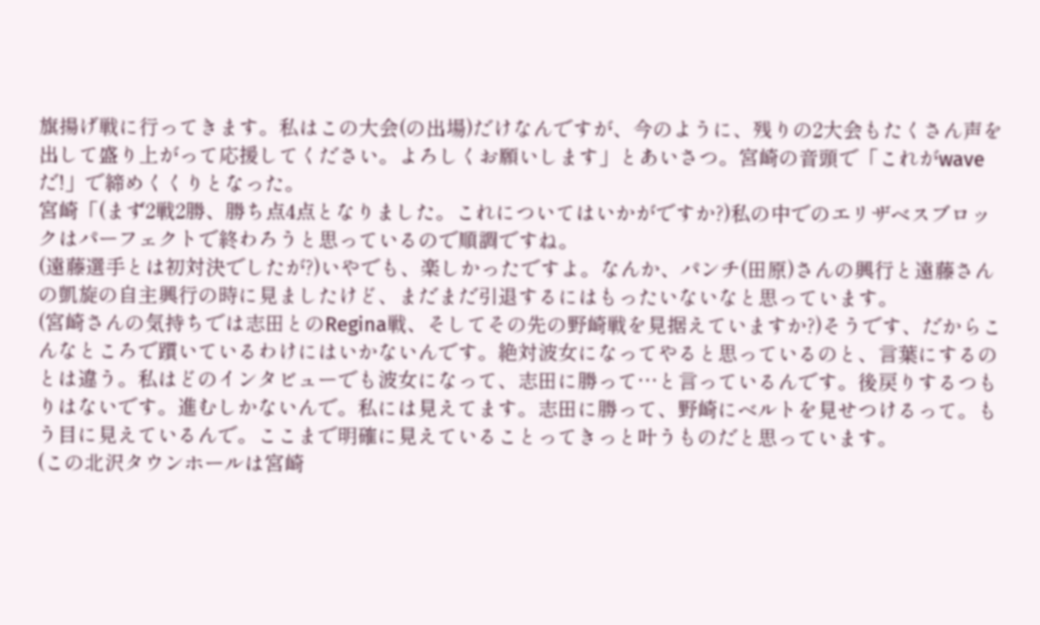旗揚げ戦に行ってきます。私はこの大会(の出場)だけなんですが、今のように、残りの2大会もたくさん声を出して盛り上がって応援してください。よろしくお願いします」とあいさつ。宮崎の音頭で「これがwaveだ!」で締めくくりとなった。
宮崎「(まず2戦2勝、勝ち点4点となりました。これについてはいかがですか?)私の中でのエリザベスブロックはパーフェクトで終わろうと思っているので順調ですね。
(遠藤選手とは初対決でしたが?)いやでも、楽しかったですよ。なんか、パンチ(田原)さんの興行と遠藤さんの凱旋の自主興行の時に見ましたけど、まだまだ引退するにはもったいないなと思っています。
(宮崎さんの気持ちでは志田とのRegina戦、そしてその先の野崎戦を見据えていますか?)そうです、だからこんなところで躓いているわけにはいかないんです。絶対波女になってやると思っているのと、言葉にするのとは違う。私はどのインタビューでも波女になって、志田に勝って…と言っているんです。後戻りするつもりはないです。進むしかないんで。私には見えてます。志田に勝って、野崎にベルトを見せつけるって。もう目に見えているんで。ここまで明確に見えていることってきっと叶うものだと思っています。
(この北沢タウンホールは宮崎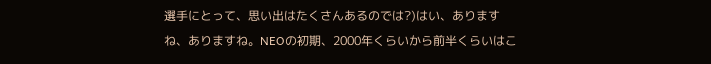選手にとって、思い出はたくさんあるのでは?)はい、ありますね、ありますね。NEOの初期、2000年くらいから前半くらいはこ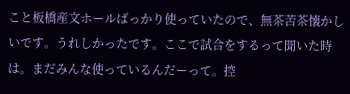こと板橋産文ホールばっかり使っていたので、無茶苦茶懐かしいです。うれしかったです。ここで試合をするって聞いた時は。まだみんな使っているんだーって。控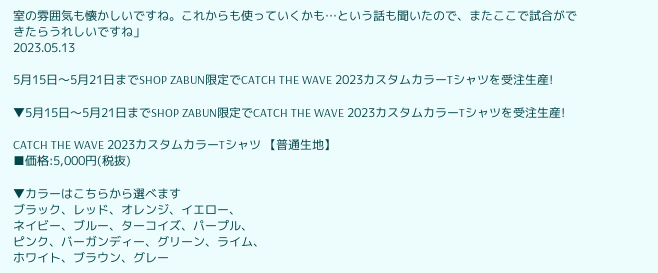室の雰囲気も懐かしいですね。これからも使っていくかも…という話も聞いたので、またここで試合ができたらうれしいですね」
2023.05.13

5月15日〜5月21日までSHOP ZABUN限定でCATCH THE WAVE 2023カスタムカラーTシャツを受注生産!

▼5月15日〜5月21日までSHOP ZABUN限定でCATCH THE WAVE 2023カスタムカラーTシャツを受注生産!

CATCH THE WAVE 2023カスタムカラーTシャツ 【普通生地】
■価格:5,000円(税抜)

▼カラーはこちらから選べます
ブラック、レッド、オレンジ、イエロー、
ネイビー、ブルー、ターコイズ、パープル、
ピンク、バーガンディー、グリーン、ライム、
ホワイト、ブラウン、グレー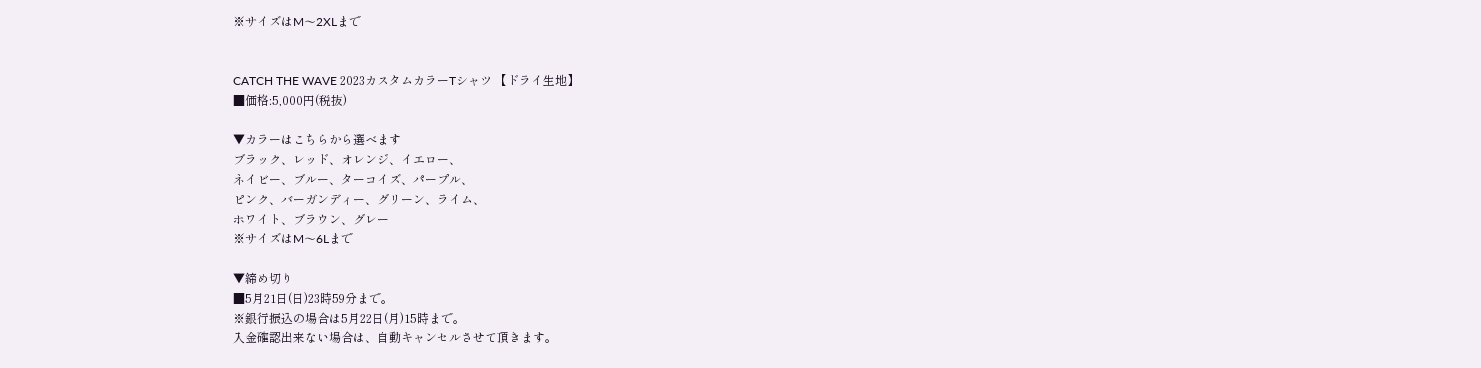※サイズはM〜2XLまで


CATCH THE WAVE 2023カスタムカラーTシャツ 【ドライ生地】
■価格:5,000円(税抜)

▼カラーはこちらから選べます
ブラック、レッド、オレンジ、イエロー、
ネイビー、ブルー、ターコイズ、パープル、
ピンク、バーガンディー、グリーン、ライム、
ホワイト、ブラウン、グレー
※サイズはM〜6Lまで

▼締め切り
■5月21日(日)23時59分まで。
※銀行振込の場合は5月22日(月)15時まで。
入金確認出来ない場合は、自動キャンセルさせて頂きます。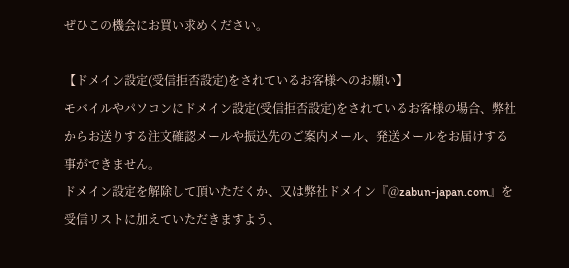ぜひこの機会にお買い求めください。

【ドメイン設定(受信拒否設定)をされているお客様へのお願い】
モバイルやパソコンにドメイン設定(受信拒否設定)をされているお客様の場合、弊社からお送りする注文確認メールや振込先のご案内メール、発送メールをお届けする事ができません。
ドメイン設定を解除して頂いただくか、又は弊社ドメイン『@zabun-japan.com』を
受信リストに加えていただきますよう、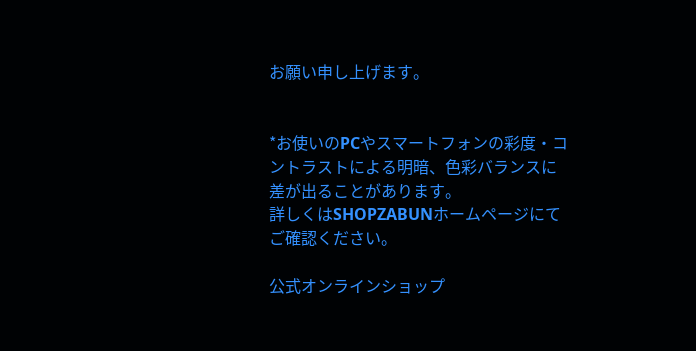お願い申し上げます。


*お使いのPCやスマートフォンの彩度・コントラストによる明暗、色彩バランスに差が出ることがあります。
詳しくはSHOPZABUNホームページにてご確認ください。

公式オンラインショップ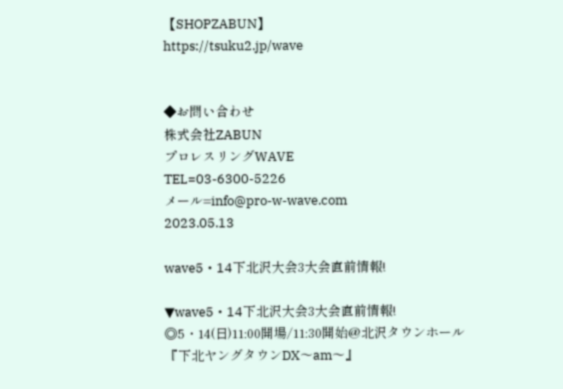【SHOPZABUN】
https://tsuku2.jp/wave


◆お問い合わせ
株式会社ZABUN
プロレスリングWAVE
TEL=03-6300-5226
メール=info@pro-w-wave.com
2023.05.13

wave5・14下北沢大会3大会直前情報!

▼wave5・14下北沢大会3大会直前情報!
◎5・14(日)11:00開場/11:30開始@北沢タウンホール
『下北ヤングタウンDX〜am〜』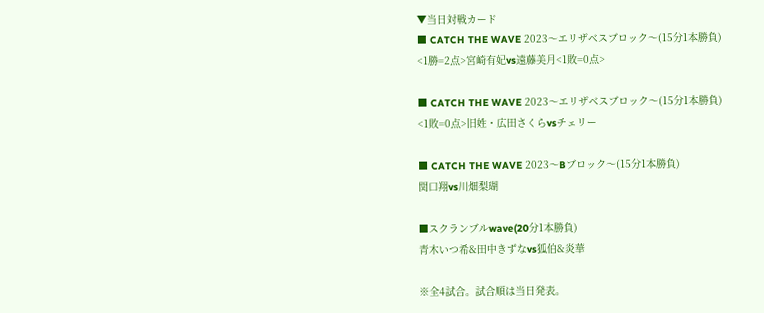▼当日対戦カード
■ CATCH THE WAVE 2023〜エリザベスブロック〜(15分1本勝負)
<1勝=2点>宮崎有妃vs遠藤美月<1敗=0点>

■ CATCH THE WAVE 2023〜エリザベスブロック〜(15分1本勝負)
<1敗=0点>旧姓・広田さくらvsチェリー

■ CATCH THE WAVE 2023〜Bブロック〜(15分1本勝負)
関口翔vs川畑梨瑚

■スクランブルwave(20分1本勝負)
青木いつ希&田中きずなvs狐伯&炎華

※全4試合。試合順は当日発表。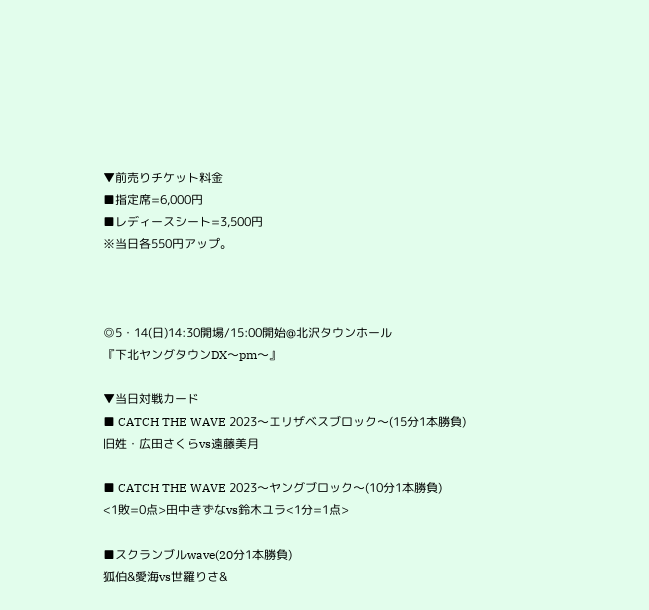▼前売りチケット料金
■指定席=6,000円
■レディースシート=3,500円
※当日各550円アップ。



◎5・14(日)14:30開場/15:00開始@北沢タウンホール
『下北ヤングタウンDX〜pm〜』

▼当日対戦カード
■ CATCH THE WAVE 2023〜エリザベスブロック〜(15分1本勝負)
旧姓・広田さくらvs遠藤美月

■ CATCH THE WAVE 2023〜ヤングブロック〜(10分1本勝負)
<1敗=0点>田中きずなvs鈴木ユラ<1分=1点>

■スクランブルwave(20分1本勝負)
狐伯&愛海vs世羅りさ&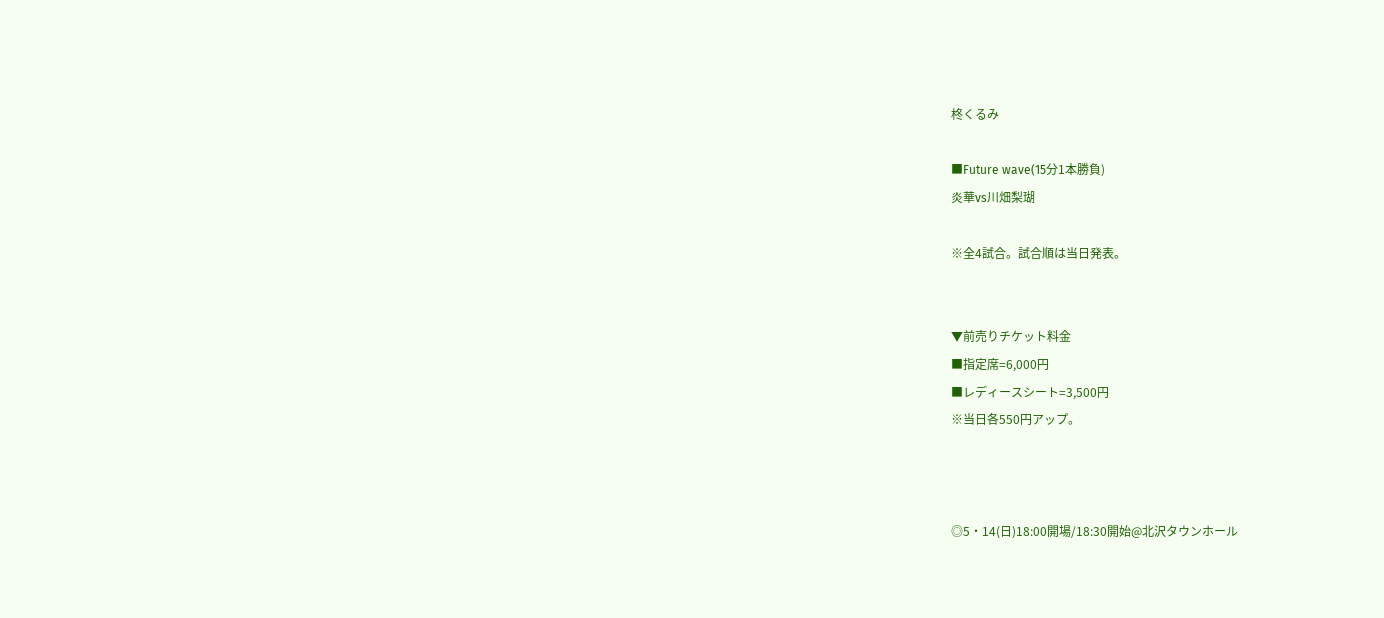柊くるみ

■Future wave(15分1本勝負)
炎華vs川畑梨瑚

※全4試合。試合順は当日発表。


▼前売りチケット料金
■指定席=6,000円
■レディースシート=3,500円
※当日各550円アップ。



◎5・14(日)18:00開場/18:30開始@北沢タウンホール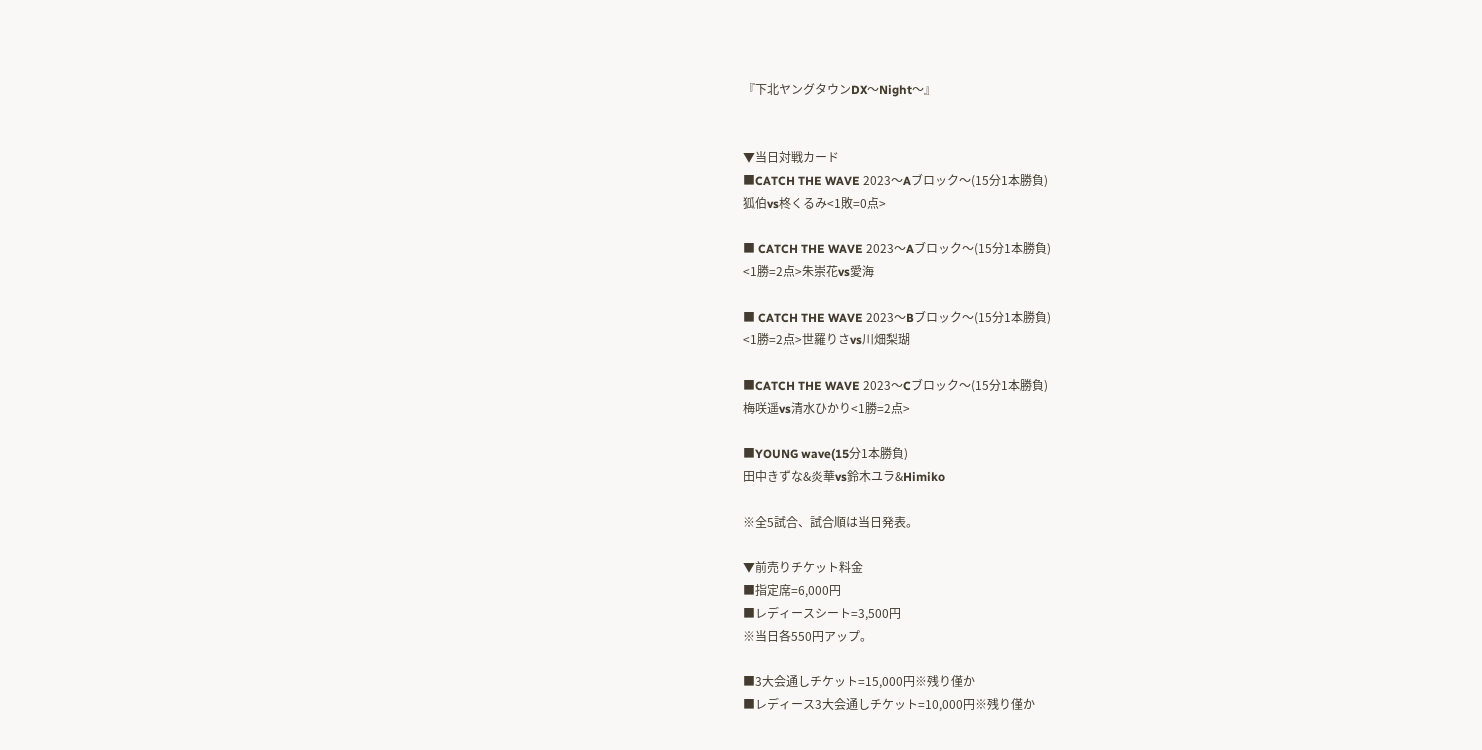『下北ヤングタウンDX〜Night〜』


▼当日対戦カード
■CATCH THE WAVE 2023〜Aブロック〜(15分1本勝負)
狐伯vs柊くるみ<1敗=0点>

■ CATCH THE WAVE 2023〜Aブロック〜(15分1本勝負)
<1勝=2点>朱崇花vs愛海

■ CATCH THE WAVE 2023〜Bブロック〜(15分1本勝負)
<1勝=2点>世羅りさvs川畑梨瑚

■CATCH THE WAVE 2023〜Cブロック〜(15分1本勝負)
梅咲遥vs清水ひかり<1勝=2点>

■YOUNG wave(15分1本勝負)
田中きずな&炎華vs鈴木ユラ&Himiko

※全5試合、試合順は当日発表。

▼前売りチケット料金
■指定席=6,000円
■レディースシート=3,500円
※当日各550円アップ。

■3大会通しチケット=15,000円※残り僅か
■レディース3大会通しチケット=10,000円※残り僅か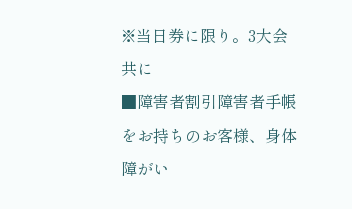※当日券に限り。3大会共に
■障害者割引障害者手帳をお持ちのお客様、身体障がい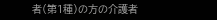者(第1種)の方の介護者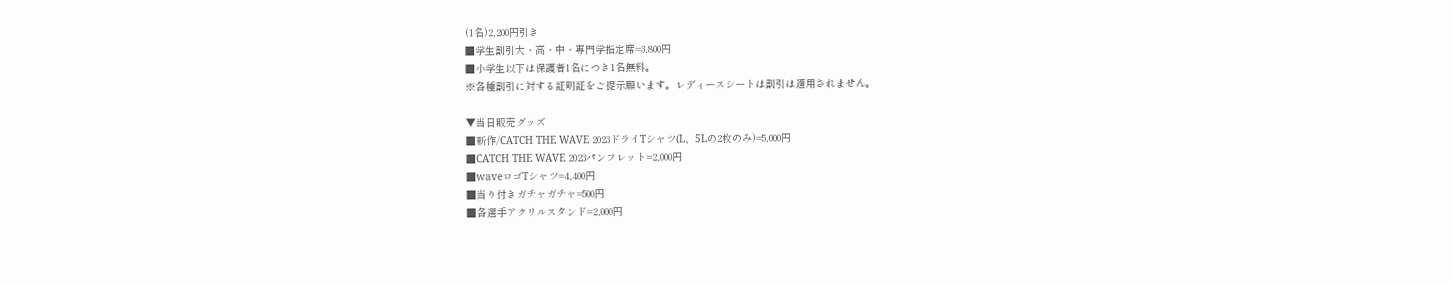(1名)2,200円引き
■学生割引大・高・中・専門学指定席=3,800円
■小学生以下は保護者1名につき1名無料。
※各種割引に対する証明証をご提示願います。レディースシートは割引は適用されません。

▼当日販売グッズ
■新作/CATCH THE WAVE 2023ドライTシャツ(L、5Lの2枚のみ)=5,000円
■CATCH THE WAVE 2023パンフレット=2,000円
■waveロゴTシャツ=4,400円
■当り付きガチャガチャ=500円
■各選手アクリルスタンド=2,000円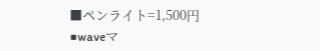■ペンライト=1,500円
■waveマ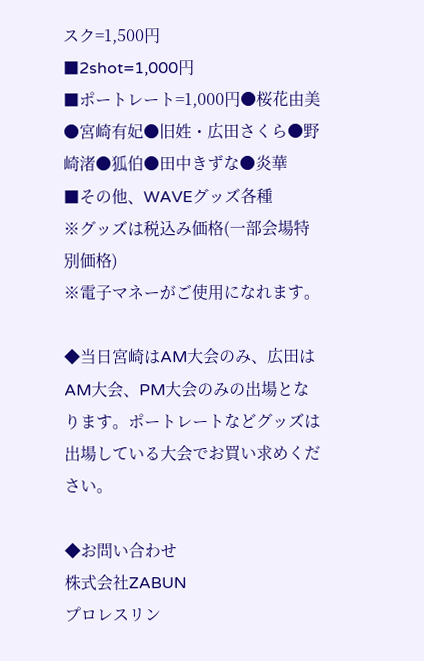スク=1,500円
■2shot=1,000円
■ポートレート=1,000円●桜花由美●宮崎有妃●旧姓・広田さくら●野崎渚●狐伯●田中きずな●炎華
■その他、WAVEグッズ各種
※グッズは税込み価格(一部会場特別価格)
※電子マネーがご使用になれます。

◆当日宮崎はAM大会のみ、広田はAM大会、PM大会のみの出場となります。ポートレートなどグッズは出場している大会でお買い求めください。

◆お問い合わせ
株式会社ZABUN
プロレスリン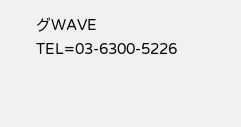グWAVE
TEL=03-6300-5226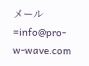メール=info@pro-w-wave.com